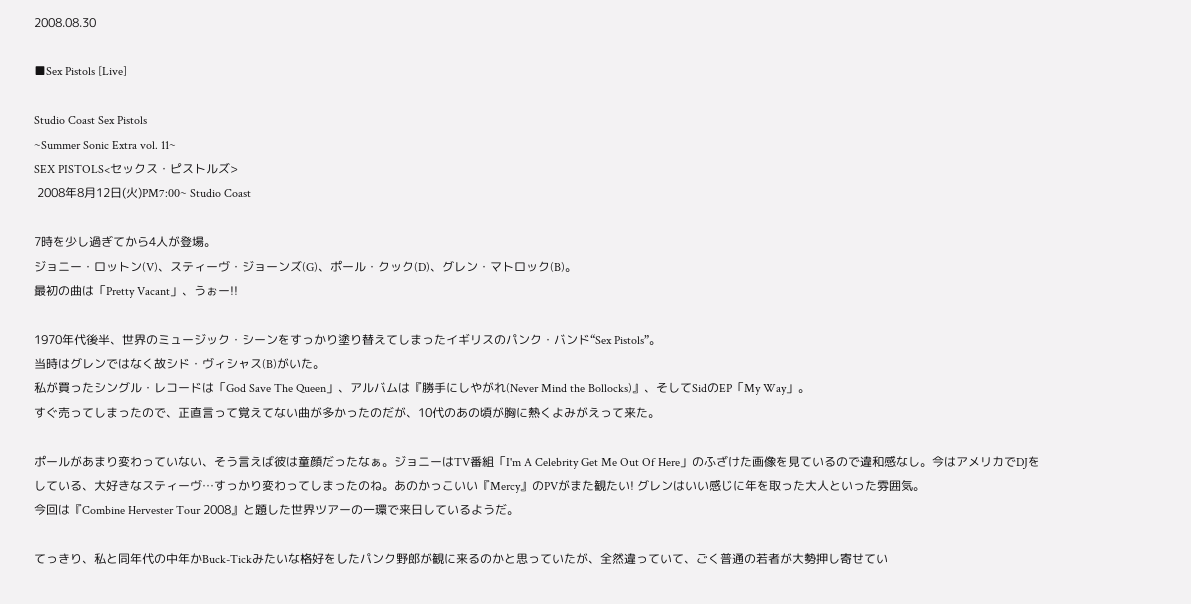2008.08.30

■Sex Pistols [Live]

Studio Coast Sex Pistols
~Summer Sonic Extra vol. 11~
SEX PISTOLS<セックス・ピストルズ>
 2008年8月12日(火)PM7:00~ Studio Coast

7時を少し過ぎてから4人が登場。
ジョニー・ロットン(V)、スティーヴ・ジョーンズ(G)、ポール・クック(D)、グレン・マトロック(B)。
最初の曲は「Pretty Vacant」、うぉー!!

1970年代後半、世界のミュージック・シーンをすっかり塗り替えてしまったイギリスのパンク・バンド“Sex Pistols”。
当時はグレンではなく故シド・ヴィシャス(B)がいた。
私が買ったシングル・レコードは「God Save The Queen」、アルバムは『勝手にしやがれ(Never Mind the Bollocks)』、そしてSidのEP「My Way」。
すぐ売ってしまったので、正直言って覚えてない曲が多かったのだが、10代のあの頃が胸に熱くよみがえって来た。

ポールがあまり変わっていない、そう言えば彼は童顔だったなぁ。ジョニーはTV番組「I'm A Celebrity Get Me Out Of Here」のふざけた画像を見ているので違和感なし。今はアメリカでDJをしている、大好きなスティーヴ…すっかり変わってしまったのね。あのかっこいい『Mercy』のPVがまた観たい! グレンはいい感じに年を取った大人といった雰囲気。
今回は『Combine Hervester Tour 2008』と題した世界ツアーの一環で来日しているようだ。

てっきり、私と同年代の中年かBuck-Tickみたいな格好をしたパンク野郎が観に来るのかと思っていたが、全然違っていて、ごく普通の若者が大勢押し寄せてい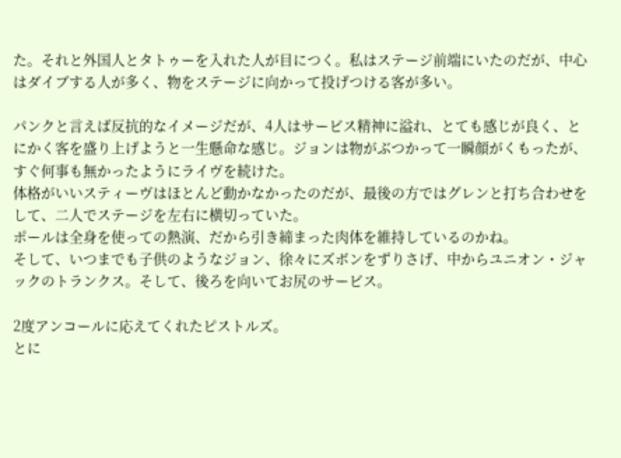た。それと外国人とタトゥーを入れた人が目につく。私はステージ前端にいたのだが、中心はダイブする人が多く、物をステージに向かって投げつける客が多い。

パンクと言えば反抗的なイメージだが、4人はサービス精神に溢れ、とても感じが良く、とにかく客を盛り上げようと一生懸命な感じ。ジョンは物がぶつかって一瞬顔がくもったが、すぐ何事も無かったようにライヴを続けた。
体格がいいスティーヴはほとんど動かなかったのだが、最後の方ではグレンと打ち合わせをして、二人でステージを左右に横切っていた。
ポールは全身を使っての熱演、だから引き締まった肉体を維持しているのかね。
そして、いつまでも子供のようなジョン、徐々にズボンをずりさげ、中からユニオン・ジャックのトランクス。そして、後ろを向いてお尻のサービス。

2度アンコールに応えてくれたピストルズ。
とに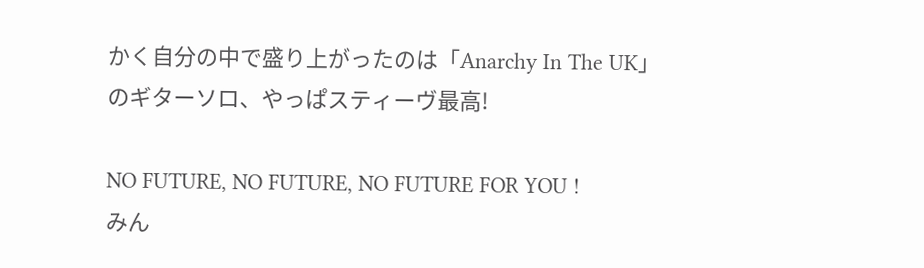かく自分の中で盛り上がったのは「Anarchy In The UK」のギターソロ、やっぱスティーヴ最高!

NO FUTURE, NO FUTURE, NO FUTURE FOR YOU !
みん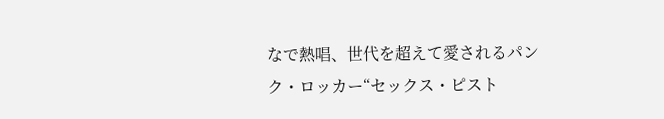なで熱唱、世代を超えて愛されるパンク・ロッカー“セックス・ピスト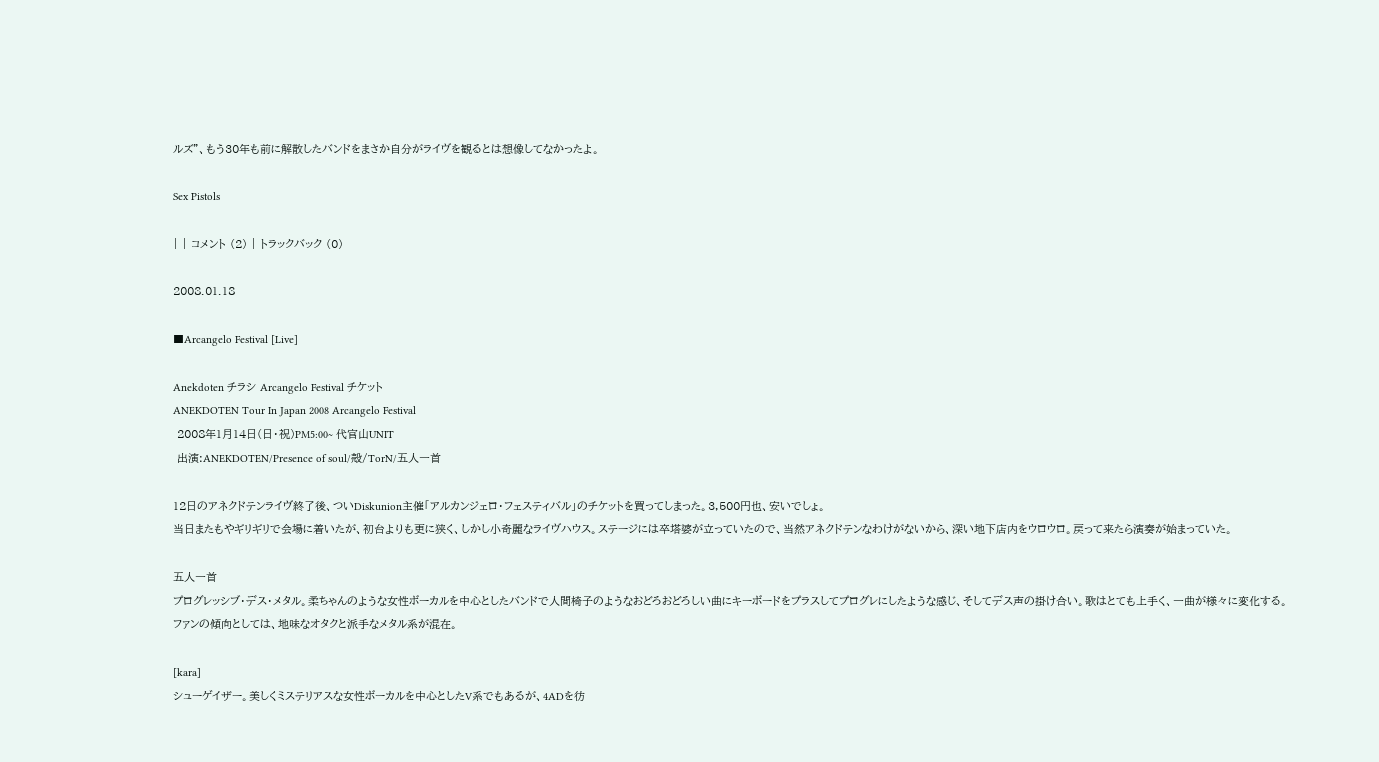ルズ”、もう30年も前に解散したバンドをまさか自分がライヴを観るとは想像してなかったよ。

Sex Pistols

| | コメント (2) | トラックバック (0)

2008.01.18

■Arcangelo Festival [Live]

Anekdoten チラシ Arcangelo Festival チケット
ANEKDOTEN Tour In Japan 2008 Arcangelo Festival
 2008年1月14日(日・祝)PM5:00~ 代官山UNIT
 出演:ANEKDOTEN/Presence of soul/殻/TorN/五人一首

12日のアネクドテンライヴ終了後、ついDiskunion主催「アルカンジェロ・フェスティバル」のチケットを買ってしまった。3,500円也、安いでしょ。
当日またもやギリギリで会場に着いたが、初台よりも更に狭く、しかし小奇麗なライヴハウス。ステージには卒塔婆が立っていたので、当然アネクドテンなわけがないから、深い地下店内をウロウロ。戻って来たら演奏が始まっていた。

五人一首
プログレッシブ・デス・メタル。柔ちゃんのような女性ボーカルを中心としたバンドで人間椅子のようなおどろおどろしい曲にキーボードをプラスしてプログレにしたような感じ、そしてデス声の掛け合い。歌はとても上手く、一曲が様々に変化する。
ファンの傾向としては、地味なオタクと派手なメタル系が混在。

[kara]
シューゲイザー。美しくミステリアスな女性ボーカルを中心としたV系でもあるが、4ADを彷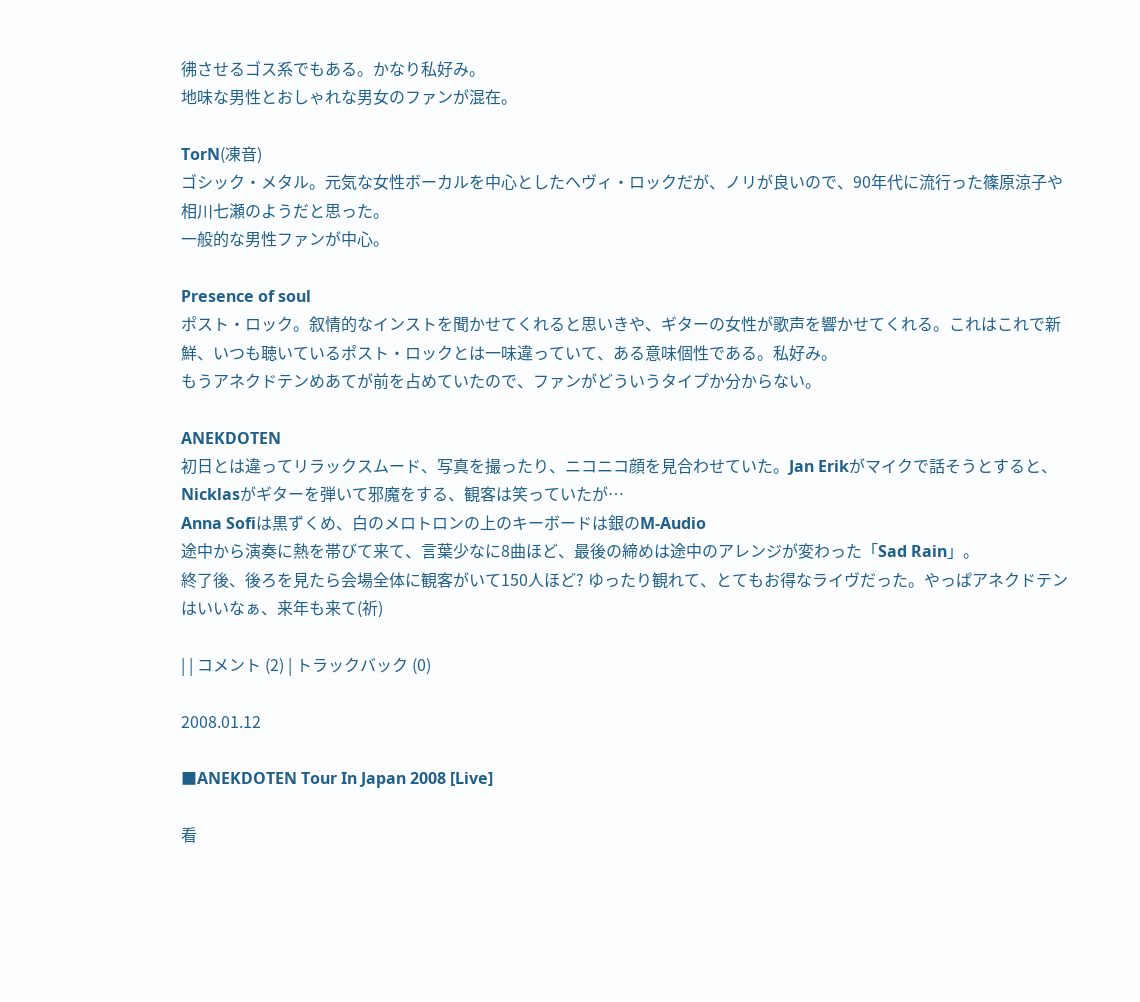彿させるゴス系でもある。かなり私好み。
地味な男性とおしゃれな男女のファンが混在。

TorN(凍音)
ゴシック・メタル。元気な女性ボーカルを中心としたヘヴィ・ロックだが、ノリが良いので、90年代に流行った篠原涼子や相川七瀬のようだと思った。
一般的な男性ファンが中心。

Presence of soul
ポスト・ロック。叙情的なインストを聞かせてくれると思いきや、ギターの女性が歌声を響かせてくれる。これはこれで新鮮、いつも聴いているポスト・ロックとは一味違っていて、ある意味個性である。私好み。
もうアネクドテンめあてが前を占めていたので、ファンがどういうタイプか分からない。

ANEKDOTEN
初日とは違ってリラックスムード、写真を撮ったり、ニコニコ顔を見合わせていた。Jan Erikがマイクで話そうとすると、Nicklasがギターを弾いて邪魔をする、観客は笑っていたが…
Anna Sofiは黒ずくめ、白のメロトロンの上のキーボードは銀のM-Audio
途中から演奏に熱を帯びて来て、言葉少なに8曲ほど、最後の締めは途中のアレンジが変わった「Sad Rain」。
終了後、後ろを見たら会場全体に観客がいて150人ほど? ゆったり観れて、とてもお得なライヴだった。やっぱアネクドテンはいいなぁ、来年も来て(祈)

| | コメント (2) | トラックバック (0)

2008.01.12

■ANEKDOTEN Tour In Japan 2008 [Live]

看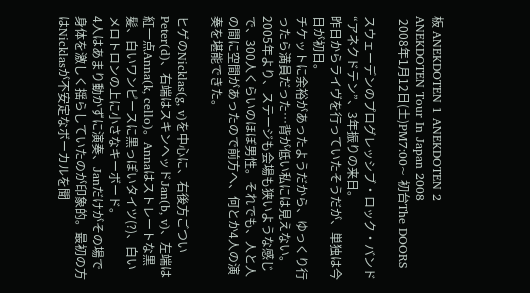板 ANEKDOTEN 1 ANEKDOTEN 2
ANEKDOTEN Tour In Japan 2008
 2008年1月12日(土)PM7:00~ 初台The DOORS

スウェーデンのプログレッシブ・ロック・バンド“アネクドテン”、3年振りの来日。
昨日からライヴを行っていたそうだが、単独は今日が初日。
チケットに余裕があったようだから、ゆっくり行ったら満員だった…背が低い私には見えない。2005年より、ステージも会場も狭いような感じで、300人くらいのほぼ男性。それでも、人と人の間に空間があったので前方へ、何とか4人の演奏を堪能できた。

ヒゲのNicklas(g, v)を中心に、右後方ごついPeter(d)、右端はスキンヘッドJan(b, v)、左端は紅一点Anna(k, cello)。Annaはストレートな黒髪、白いワンピースに黒っぽいタイツ(?)、白いメロトロンの上に小さなキーボード。
4人はあまり動かずに演奏、Janだけがその場で身体を激しく揺らしていたのが印象的。最初の方はNicklasが不安定なボーカルを聞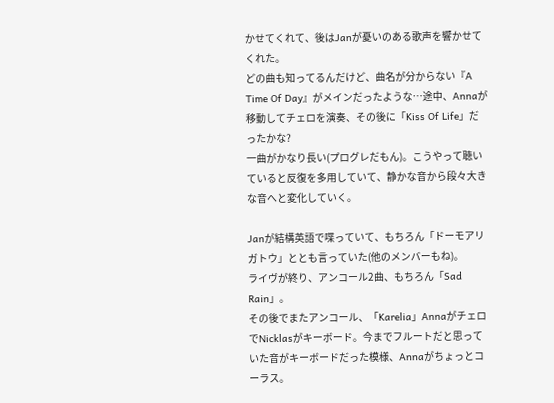かせてくれて、後はJanが憂いのある歌声を響かせてくれた。
どの曲も知ってるんだけど、曲名が分からない『A Time Of Day』がメインだったような…途中、Annaが移動してチェロを演奏、その後に「Kiss Of Life」だったかな?
一曲がかなり長い(プログレだもん)。こうやって聴いていると反復を多用していて、静かな音から段々大きな音へと変化していく。

Janが結構英語で喋っていて、もちろん「ドーモアリガトウ」ととも言っていた(他のメンバーもね)。
ライヴが終り、アンコール2曲、もちろん「Sad Rain」。
その後でまたアンコール、「Karelia」AnnaがチェロでNicklasがキーボード。今までフルートだと思っていた音がキーボードだった模様、Annaがちょっとコーラス。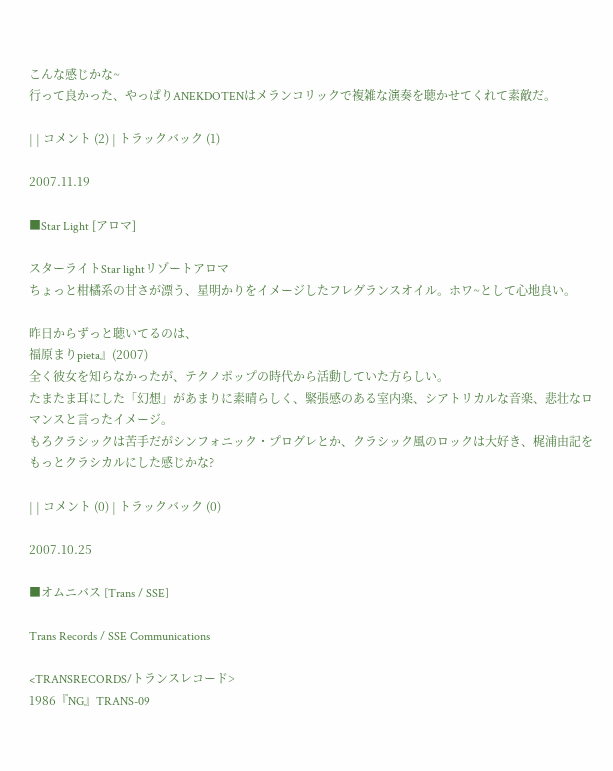こんな感じかな~
行って良かった、やっぱりANEKDOTENはメランコリックで複雑な演奏を聴かせてくれて素敵だ。

| | コメント (2) | トラックバック (1)

2007.11.19

■Star Light [アロマ]

スターライトStar lightリゾートアロマ
ちょっと柑橘系の甘さが漂う、星明かりをイメージしたフレグランスオイル。ホワ~として心地良い。

昨日からずっと聴いてるのは、
福原まりpieta』(2007)
全く彼女を知らなかったが、テクノポップの時代から活動していた方らしい。
たまたま耳にした「幻想」があまりに素晴らしく、緊張感のある室内楽、シアトリカルな音楽、悲壮なロマンスと言ったイメージ。
もろクラシックは苦手だがシンフォニック・プログレとか、クラシック風のロックは大好き、梶浦由記をもっとクラシカルにした感じかな?

| | コメント (0) | トラックバック (0)

2007.10.25

■オムニバス [Trans / SSE]

Trans Records / SSE Communications

<TRANSRECORDS/トランスレコード>
1986『NG』TRANS-09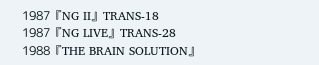1987『NG II』TRANS-18
1987『NG LIVE』TRANS-28
1988『THE BRAIN SOLUTION』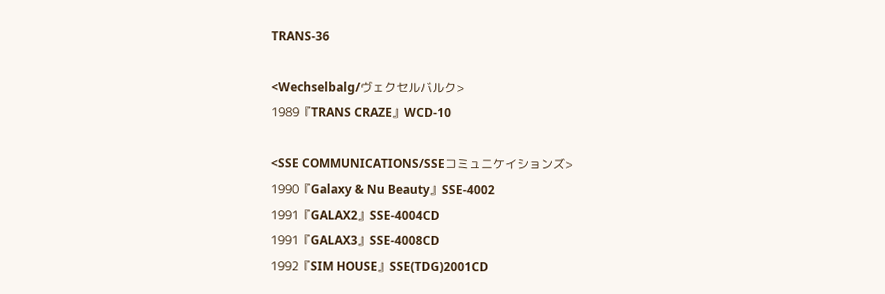TRANS-36

<Wechselbalg/ヴェクセルバルク>
1989『TRANS CRAZE』WCD-10

<SSE COMMUNICATIONS/SSEコミュニケイションズ>
1990『Galaxy & Nu Beauty』SSE-4002
1991『GALAX2』SSE-4004CD
1991『GALAX3』SSE-4008CD
1992『SIM HOUSE』SSE(TDG)2001CD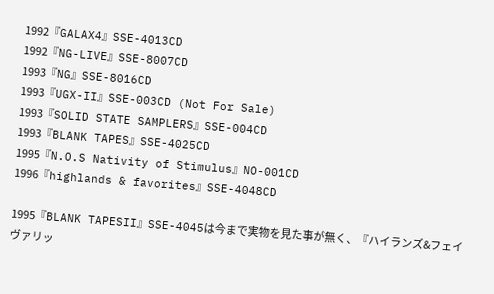1992『GALAX4』SSE-4013CD
1992『NG-LIVE』SSE-8007CD
1993『NG』SSE-8016CD
1993『UGX-II』SSE-003CD (Not For Sale)
1993『SOLID STATE SAMPLERS』SSE-004CD
1993『BLANK TAPES』SSE-4025CD
1995『N.O.S Nativity of Stimulus』NO-001CD
1996『highlands & favorites』SSE-4048CD

1995『BLANK TAPESII』SSE-4045は今まで実物を見た事が無く、『ハイランズ&フェイヴァリッ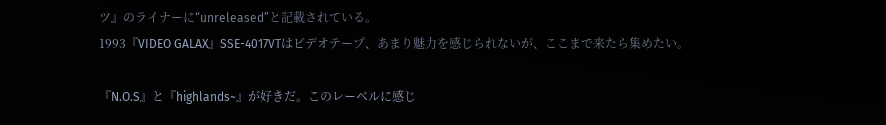ツ』のライナーに“unreleased”と記載されている。
1993『VIDEO GALAX』SSE-4017VTはビデオテープ、あまり魅力を感じられないが、ここまで来たら集めたい。

『N.O.S』と『highlands~』が好きだ。このレーベルに感じ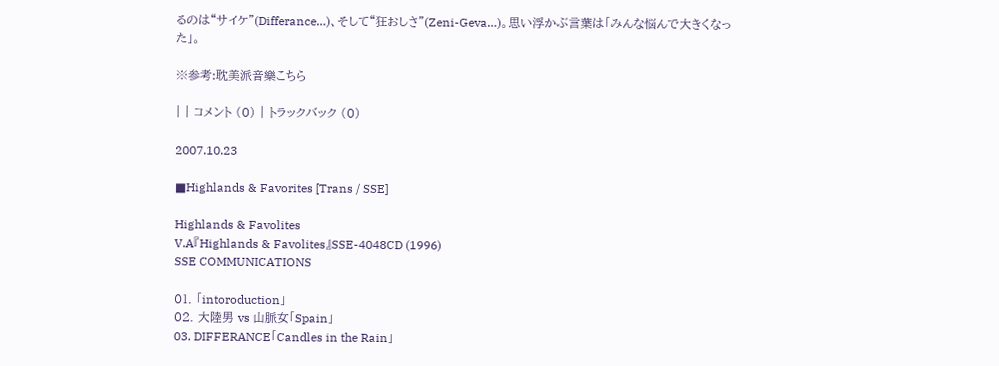るのは“サイケ”(Differance…)、そして“狂おしさ”(Zeni-Geva…)。思い浮かぶ言葉は「みんな悩んで大きくなった」。

※参考:耽美派音樂こちら

| | コメント (0) | トラックバック (0)

2007.10.23

■Highlands & Favorites [Trans / SSE]

Highlands & Favolites
V.A『Highlands & Favolites』SSE-4048CD (1996)
SSE COMMUNICATIONS

01. 「intoroduction」
02. 大陸男 vs 山脈女「Spain」
03. DIFFERANCE「Candles in the Rain」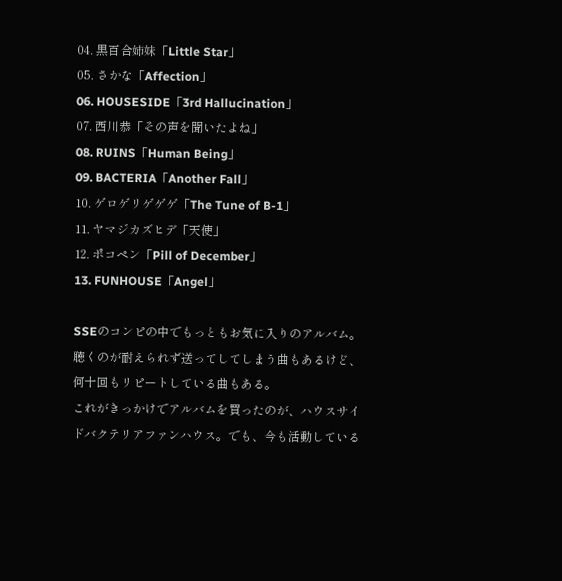04. 黒百合姉妹「Little Star」
05. さかな「Affection」
06. HOUSESIDE「3rd Hallucination」
07. 西川恭「その声を聞いたよね」
08. RUINS「Human Being」
09. BACTERIA「Another Fall」
10. ゲロゲリゲゲゲ「The Tune of B-1」
11. ヤマジカズヒデ「天使」
12. ポコペン「Pill of December」
13. FUNHOUSE「Angel」

SSEのコンピの中でもっともお気に入りのアルバム。聴くのが耐えられず送ってしてしまう曲もあるけど、何十回もリピートしている曲もある。
これがきっかけでアルバムを買ったのが、ハウスサイドバクテリアファンハウス。でも、今も活動している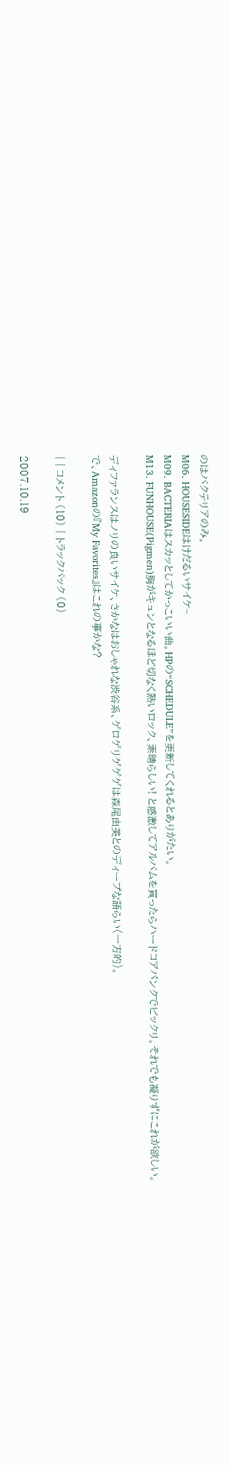のはバクテリアのみ。
M06. HOUSESIDEはけだるいサイケ~
M09. BACTERIAはスカッとしてかっこいい曲。HPの“SCHEDULE”を更新してくれるとありがたい。
M13. FUNHOUSE(Pigmen)胸がキュンとなるほど切なく熱いロック、素晴らしい! と感激してアルバムを買ったらハードコアパンクでビックリ。それでも凝りずにこれが欲しい。

ディファランスはノリの良いサイケ、さかなはおしゃれな渋谷系、ゲロゲリゲゲゲは森尾由美とのディープな語らい(一方的)。
で、Amazonの『My Favorites』はこれの事かな?

| | コメント (10) | トラックバック (0)

2007.10.19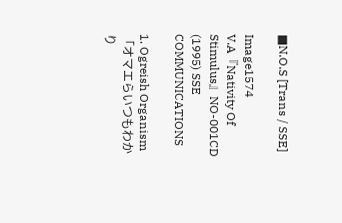■N.O.S [Trans / SSE]

Image1574
V.A『Nativity Of Stimulus』NO-001CD (1995) SSE COMMUNICATIONS

1. Ogreish Organism 「オマエらいつもわかり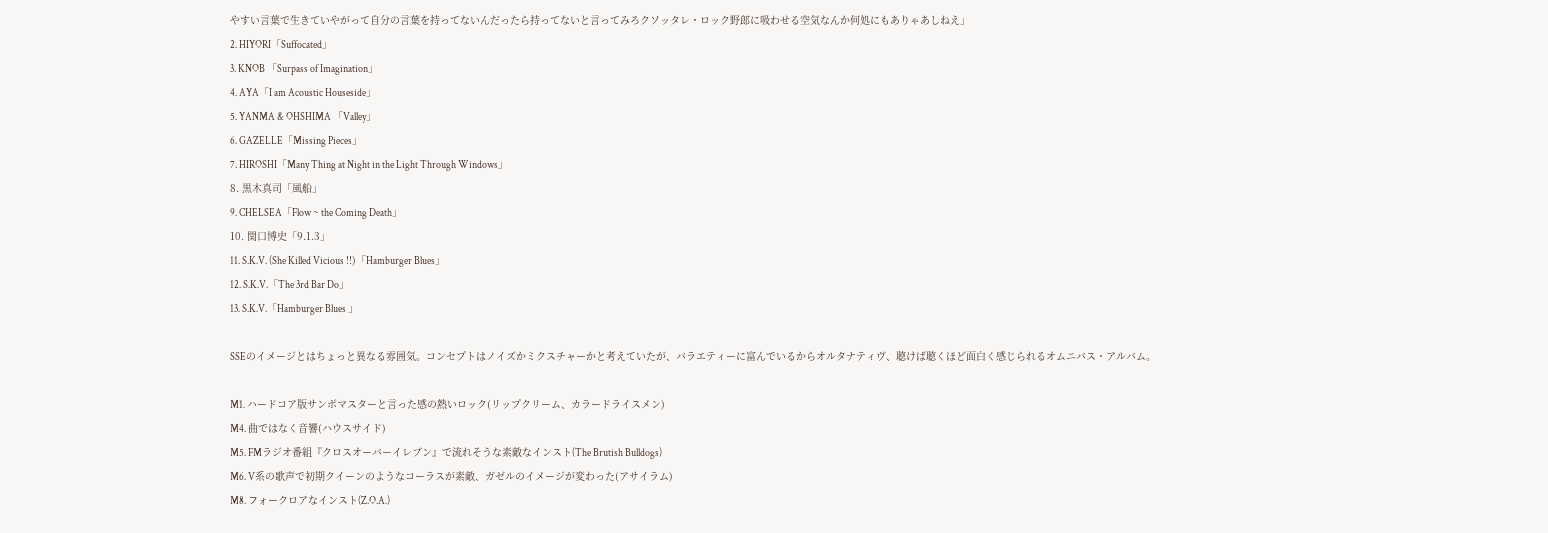やすい言葉で生きていやがって自分の言葉を持ってないんだったら持ってないと言ってみろクソッタレ・ロック野郎に吸わせる空気なんか何処にもありゃあしねえ」
2. HIYORI「Suffocated」
3. KNOB 「Surpass of Imagination」
4. AYA「I am Acoustic Houseside」
5. YANMA & OHSHIMA 「Valley」
6. GAZELLE「Missing Pieces」
7. HIROSHI「Many Thing at Night in the Light Through Windows」
8. 黒木真司「風船」
9. CHELSEA「Flow ~ the Coming Death」
10. 関口博史「9.1.3」
11. S.K.V. (She Killed Vicious !!)「Hamburger Blues」
12. S.K.V.「The 3rd Bar Do」
13. S.K.V.「Hamburger Blues 」

SSEのイメージとはちょっと異なる雰囲気。コンセプトはノイズかミクスチャーかと考えていたが、バラエティーに富んでいるからオルタナティヴ、聴けば聴くほど面白く感じられるオムニバス・アルバム。

M1. ハードコア版サンボマスターと言った感の熱いロック(リップクリーム、カラードライスメン)
M4. 曲ではなく音響(ハウスサイド)
M5. FMラジオ番組『クロスオーバーイレブン』で流れそうな素敵なインスト(The Brutish Bulldogs)
M6. V系の歌声で初期クイーンのようなコーラスが素敵、ガゼルのイメージが変わった(アサイラム)
M8. フォークロアなインスト(Z.O.A.)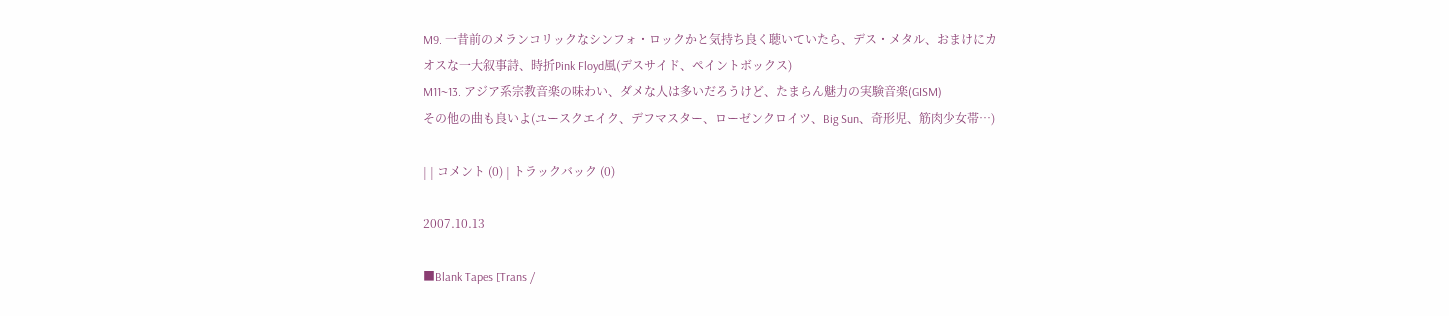M9. 一昔前のメランコリックなシンフォ・ロックかと気持ち良く聴いていたら、デス・メタル、おまけにカオスな一大叙事詩、時折Pink Floyd風(デスサイド、ペイントボックス)
M11~13. アジア系宗教音楽の味わい、ダメな人は多いだろうけど、たまらん魅力の実験音楽(GISM)
その他の曲も良いよ(ユースクエイク、デフマスター、ローゼンクロイツ、Big Sun、奇形児、筋肉少女帯…)

| | コメント (0) | トラックバック (0)

2007.10.13

■Blank Tapes [Trans /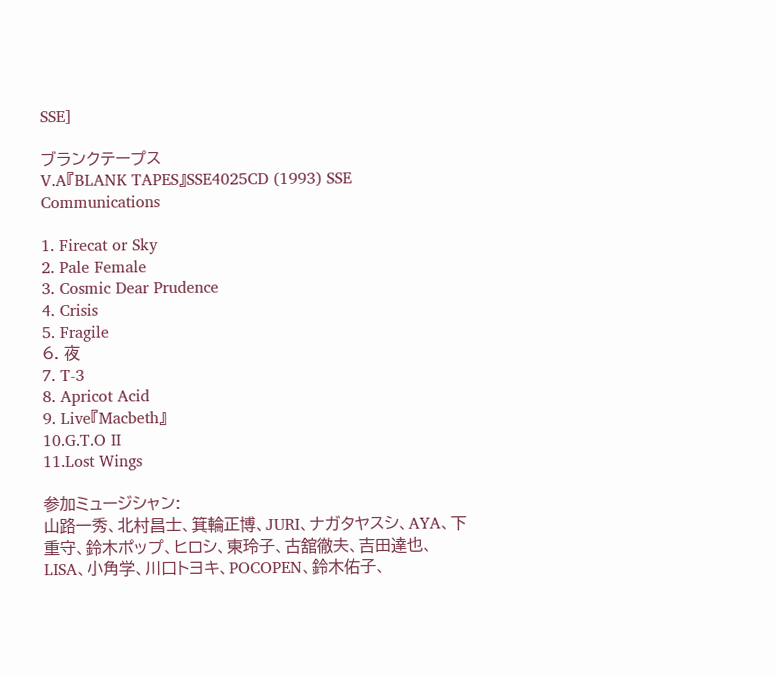SSE]

ブランクテープス
V.A『BLANK TAPES』SSE4025CD (1993) SSE Communications

1. Firecat or Sky
2. Pale Female
3. Cosmic Dear Prudence
4. Crisis
5. Fragile
6. 夜
7. T-3
8. Apricot Acid
9. Live『Macbeth』
10.G.T.O II
11.Lost Wings

参加ミュージシャン:
山路一秀、北村昌士、箕輪正博、JURI、ナガタヤスシ、AYA、下重守、鈴木ポップ、ヒロシ、東玲子、古舘徹夫、吉田達也、LISA、小角学、川口トヨキ、POCOPEN、鈴木佑子、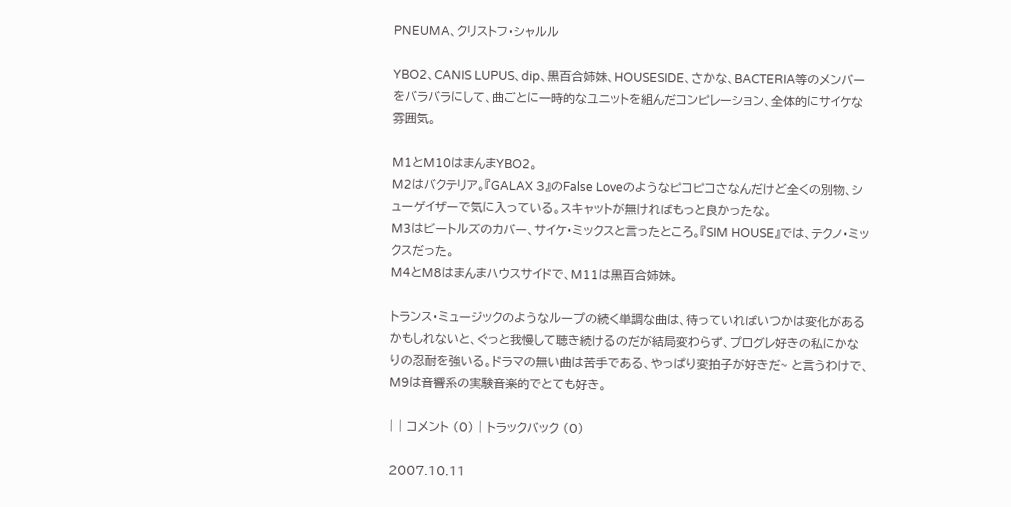PNEUMA、クリストフ・シャルル

YBO2、CANIS LUPUS、dip、黒百合姉妹、HOUSESIDE、さかな、BACTERIA等のメンバーをバラバラにして、曲ごとに一時的なユニットを組んだコンピレーション、全体的にサイケな雰囲気。

M1とM10はまんまYBO2。
M2はバクテリア。『GALAX 3』のFalse Loveのようなピコピコさなんだけど全くの別物、シューゲイザーで気に入っている。スキャットが無ければもっと良かったな。
M3はビートルズのカバー、サイケ・ミックスと言ったところ。『SIM HOUSE』では、テクノ・ミックスだった。
M4とM8はまんまハウスサイドで、M11は黒百合姉妹。

トランス・ミュージックのようなループの続く単調な曲は、待っていればいつかは変化があるかもしれないと、ぐっと我慢して聴き続けるのだが結局変わらず、プログレ好きの私にかなりの忍耐を強いる。ドラマの無い曲は苦手である、やっぱり変拍子が好きだ~ と言うわけで、M9は音響系の実験音楽的でとても好き。

| | コメント (0) | トラックバック (0)

2007.10.11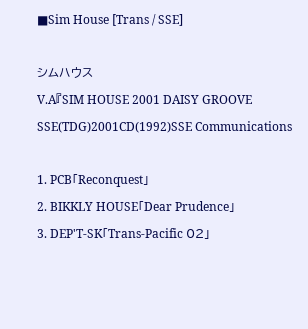■Sim House [Trans / SSE]

シムハウス
V.A『SIM HOUSE 2001 DAISY GROOVE
SSE(TDG)2001CD(1992)SSE Communications

1. PCB「Reconquest」
2. BIKKLY HOUSE「Dear Prudence」
3. DEP'T-SK「Trans-Pacific 02」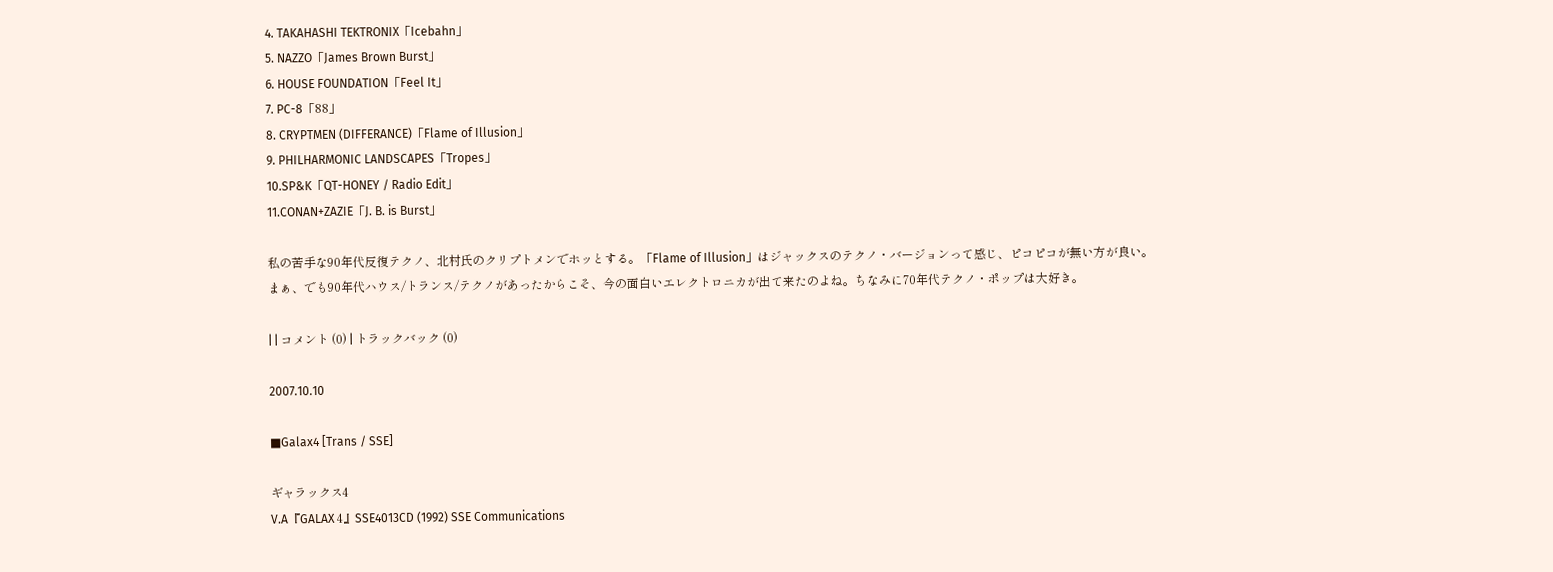4. TAKAHASHI TEKTRONIX「Icebahn」
5. NAZZO「James Brown Burst」
6. HOUSE FOUNDATION「Feel It」
7. PC-8「88」
8. CRYPTMEN (DIFFERANCE)「Flame of Illusion」
9. PHILHARMONIC LANDSCAPES「Tropes」
10.SP&K「QT-HONEY / Radio Edit」
11.CONAN+ZAZIE「J. B. is Burst」

私の苦手な90年代反復テクノ、北村氏のクリプトメンでホッとする。「Flame of Illusion」はジャックスのテクノ・バージョンって感じ、ピコピコが無い方が良い。
まぁ、でも90年代ハウス/トランス/テクノがあったからこそ、今の面白いエレクトロニカが出て来たのよね。ちなみに70年代テクノ・ポップは大好き。

| | コメント (0) | トラックバック (0)

2007.10.10

■Galax4 [Trans / SSE]

ギャラックス4
V.A『GALAX 4』SSE4013CD (1992) SSE Communications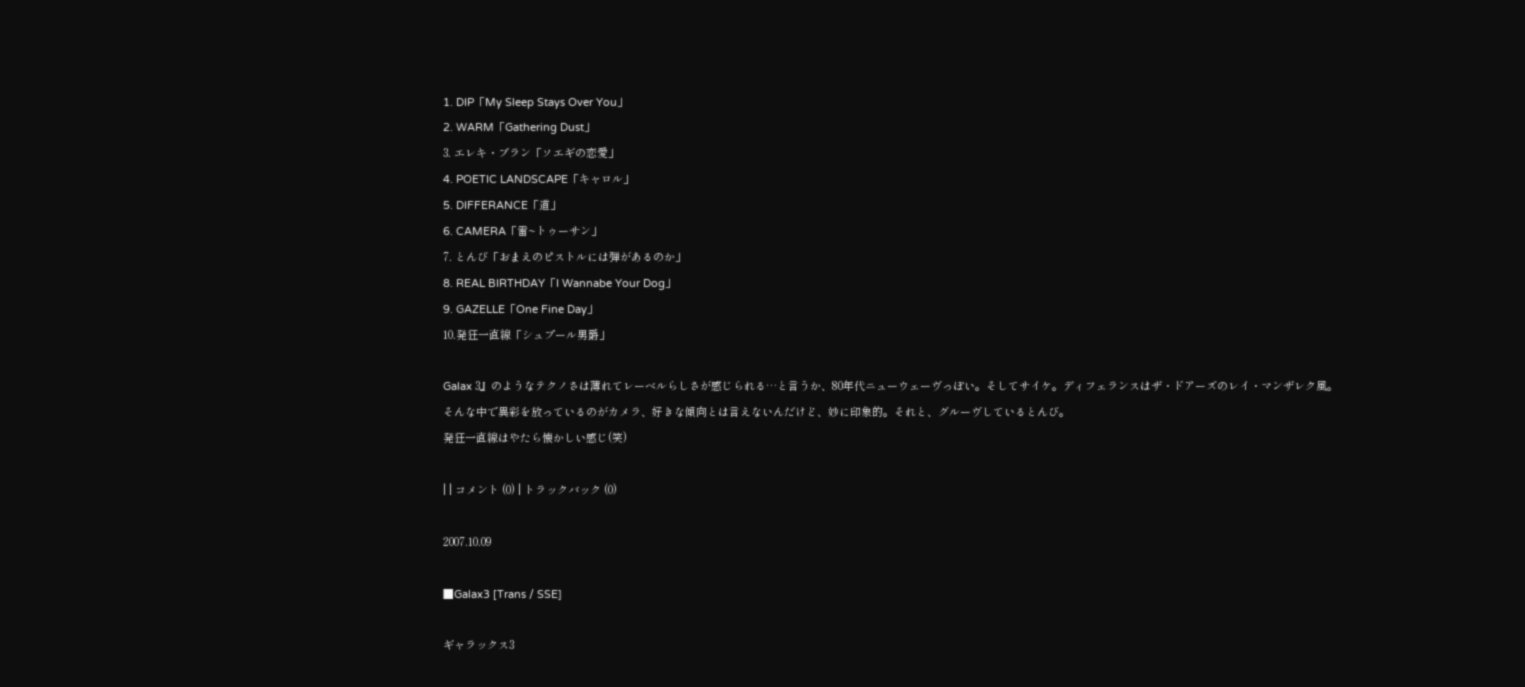1. DIP「My Sleep Stays Over You」
2. WARM「Gathering Dust」
3. エレキ・ブラン「ソエギの恋愛」
4. POETIC LANDSCAPE「キャロル」
5. DIFFERANCE「道」
6. CAMERA「雷~トゥーサン」
7. とんび「おまえのピストルには弾があるのか」
8. REAL BIRTHDAY「I Wannabe Your Dog」
9. GAZELLE「One Fine Day」
10.発狂一直線「シュプール男爵」

Galax 3』のようなテクノさは薄れてレーベルらしさが感じられる…と言うか、80年代ニューウェーヴっぽい。そしてサイケ。ディフェランスはザ・ドアーズのレイ・マンザレク風。
そんな中で異彩を放っているのがカメラ、好きな傾向とは言えないんだけど、妙に印象的。それと、グルーヴしているとんび。
発狂一直線はやたら懐かしい感じ(笑)

| | コメント (0) | トラックバック (0)

2007.10.09

■Galax3 [Trans / SSE]

ギャラックス3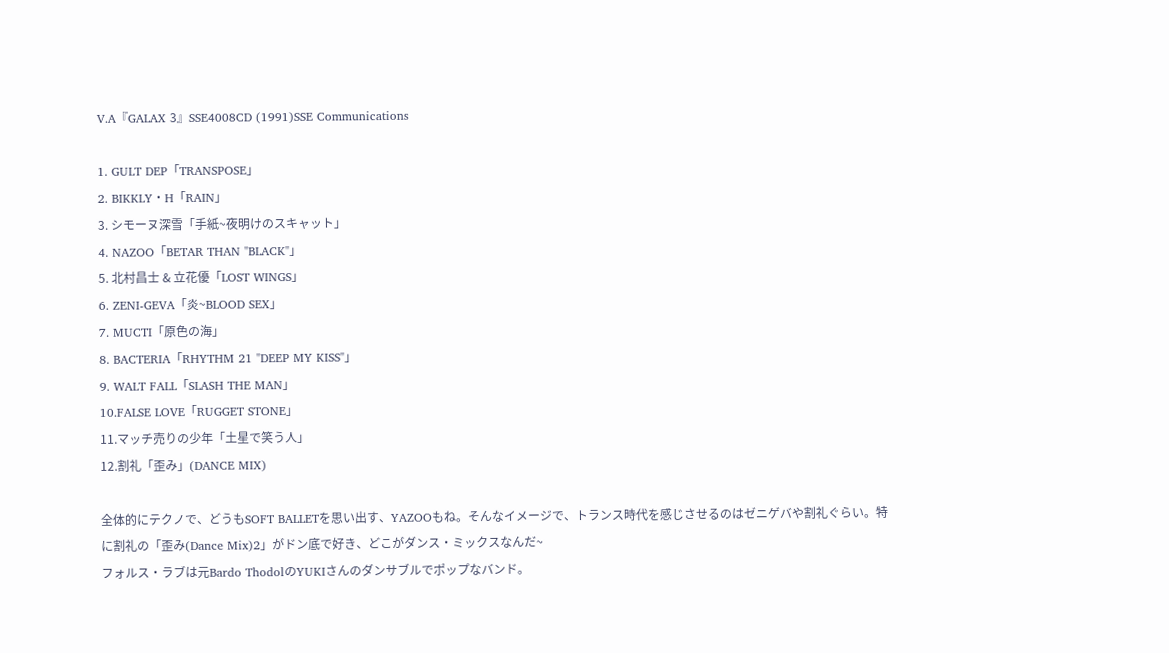V.A『GALAX 3』SSE4008CD (1991)SSE Communications

1. GULT DEP「TRANSPOSE」
2. BIKKLY・H「RAIN」
3. シモーヌ深雪「手紙~夜明けのスキャット」
4. NAZOO「BETAR THAN "BLACK"」
5. 北村昌士 & 立花優「LOST WINGS」
6. ZENI-GEVA「炎~BLOOD SEX」
7. MUCTI「原色の海」
8. BACTERIA「RHYTHM 21 "DEEP MY KISS"」
9. WALT FALL「SLASH THE MAN」
10.FALSE LOVE「RUGGET STONE」
11.マッチ売りの少年「土星で笑う人」
12.割礼「歪み」(DANCE MIX)

全体的にテクノで、どうもSOFT BALLETを思い出す、YAZOOもね。そんなイメージで、トランス時代を感じさせるのはゼニゲバや割礼ぐらい。特に割礼の「歪み(Dance Mix)2」がドン底で好き、どこがダンス・ミックスなんだ~
フォルス・ラブは元Bardo ThodolのYUKIさんのダンサブルでポップなバンド。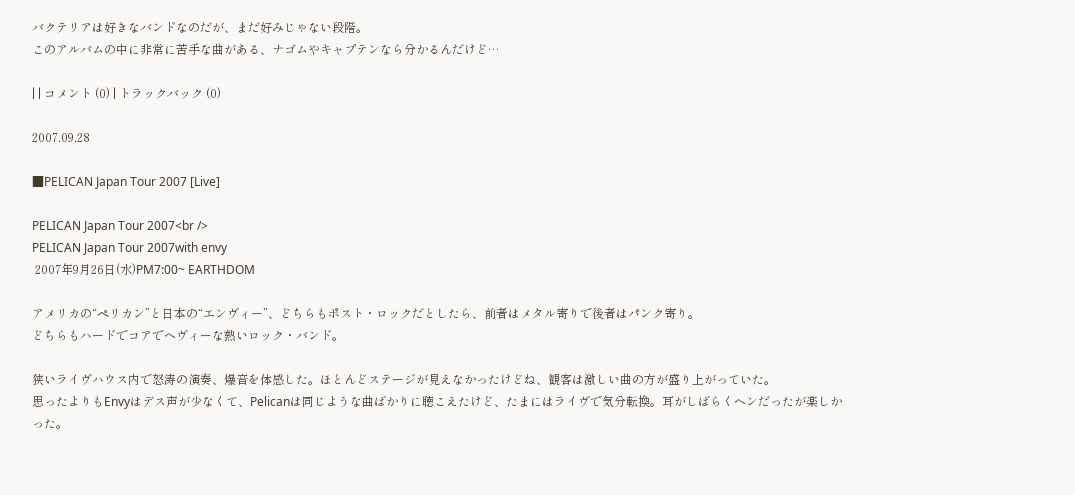バクテリアは好きなバンドなのだが、まだ好みじゃない段階。
このアルバムの中に非常に苦手な曲がある、ナゴムやキャプテンなら分かるんだけど…

| | コメント (0) | トラックバック (0)

2007.09.28

■PELICAN Japan Tour 2007 [Live]

PELICAN Japan Tour 2007<br />
PELICAN Japan Tour 2007with envy
 2007年9月26日(水)PM7:00~ EARTHDOM

アメリカの“ペリカン”と日本の“エンヴィー”、どちらもポスト・ロックだとしたら、前者はメタル寄りで後者はパンク寄り。
どちらもハードでコアでヘヴィーな熱いロック・バンド。

狭いライヴハウス内で怒涛の演奏、爆音を体感した。ほとんどステージが見えなかったけどね、観客は激しい曲の方が盛り上がっていた。
思ったよりもEnvyはデス声が少なくて、Pelicanは同じような曲ばかりに聴こえたけど、たまにはライヴで気分転換。耳がしばらくヘンだったが楽しかった。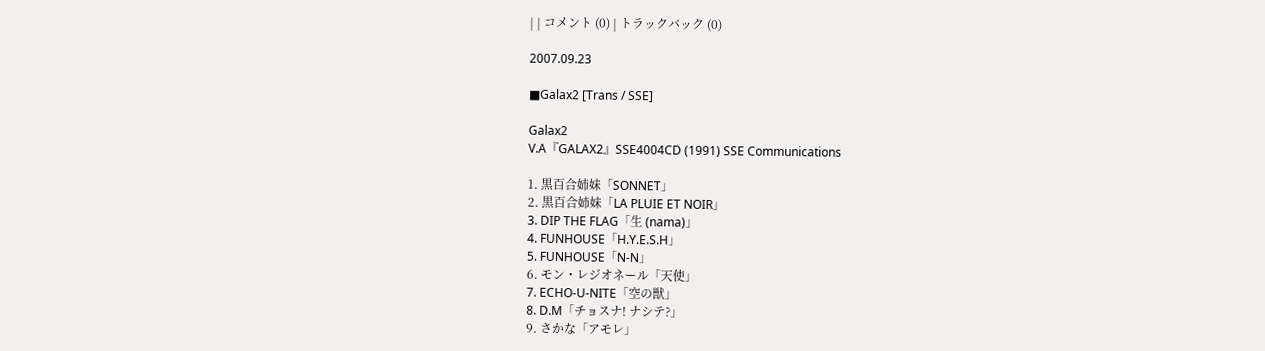| | コメント (0) | トラックバック (0)

2007.09.23

■Galax2 [Trans / SSE]

Galax2
V.A『GALAX2』SSE4004CD (1991) SSE Communications

1. 黒百合姉妹「SONNET」
2. 黒百合姉妹「LA PLUIE ET NOIR」
3. DIP THE FLAG「生 (nama)」
4. FUNHOUSE「H.Y.E.S.H」
5. FUNHOUSE「N-N」
6. モン・レジオネール「天使」
7. ECHO-U-NITE「空の獣」
8. D.M「チョスナ! ナシテ?」
9. さかな「アモレ」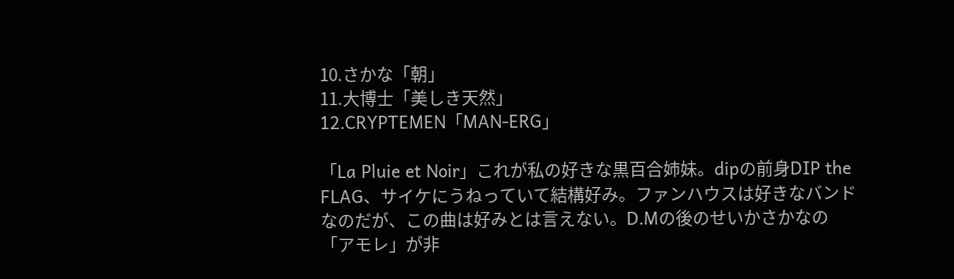10.さかな「朝」
11.大博士「美しき天然」
12.CRYPTEMEN「MAN-ERG」

「La Pluie et Noir」これが私の好きな黒百合姉妹。dipの前身DIP the FLAG、サイケにうねっていて結構好み。ファンハウスは好きなバンドなのだが、この曲は好みとは言えない。D.Mの後のせいかさかなの「アモレ」が非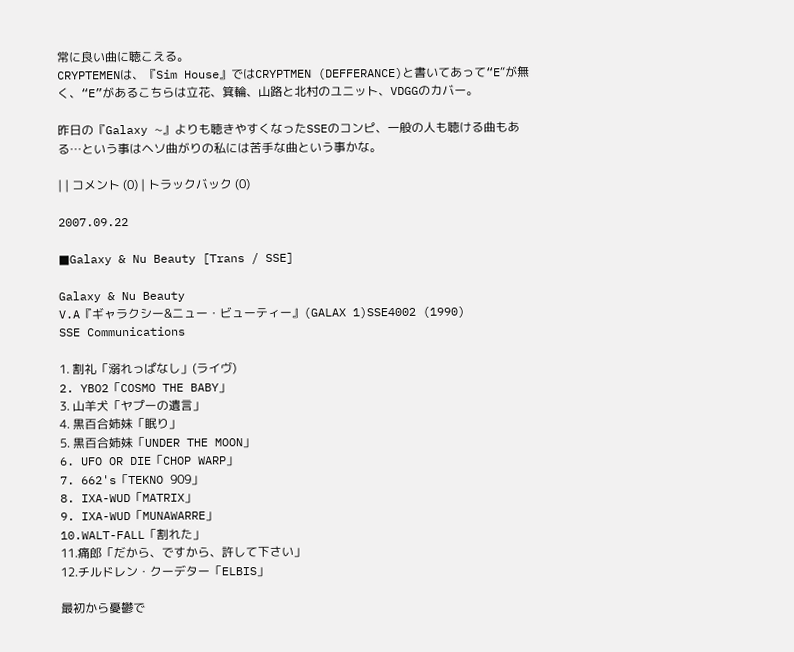常に良い曲に聴こえる。
CRYPTEMENは、『Sim House』ではCRYPTMEN (DEFFERANCE)と書いてあって“E“が無く、“E”があるこちらは立花、箕輪、山路と北村のユニット、VDGGのカバー。

昨日の『Galaxy ~』よりも聴きやすくなったSSEのコンピ、一般の人も聴ける曲もある…という事はヘソ曲がりの私には苦手な曲という事かな。

| | コメント (0) | トラックバック (0)

2007.09.22

■Galaxy & Nu Beauty [Trans / SSE]

Galaxy & Nu Beauty
V.A『ギャラクシー&ニュー・ビューティー』(GALAX 1)SSE4002 (1990)
SSE Communications

1. 割礼「溺れっぱなし」(ライヴ)
2. YBO2「COSMO THE BABY」
3. 山羊犬「ヤプーの遺言」
4. 黒百合姉妹「眠り」
5. 黒百合姉妹「UNDER THE MOON」
6. UFO OR DIE「CHOP WARP」
7. 662's「TEKNO 909」
8. IXA-WUD「MATRIX」
9. IXA-WUD「MUNAWARRE」
10.WALT-FALL「割れた」
11.痛郎「だから、ですから、許して下さい」
12.チルドレン・クーデター「ELBIS」

最初から憂鬱で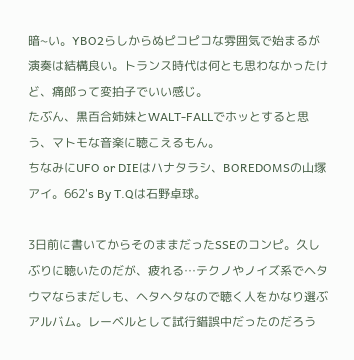暗~い。YBO2らしからぬピコピコな雰囲気で始まるが演奏は結構良い。トランス時代は何とも思わなかったけど、痛郎って変拍子でいい感じ。
たぶん、黒百合姉妹とWALT-FALLでホッとすると思う、マトモな音楽に聴こえるもん。
ちなみにUFO or DIEはハナタラシ、BOREDOMSの山塚アイ。662's By T.Qは石野卓球。

3日前に書いてからそのままだったSSEのコンピ。久しぶりに聴いたのだが、疲れる…テクノやノイズ系でヘタウマならまだしも、ヘタヘタなので聴く人をかなり選ぶアルバム。レーベルとして試行錯誤中だったのだろう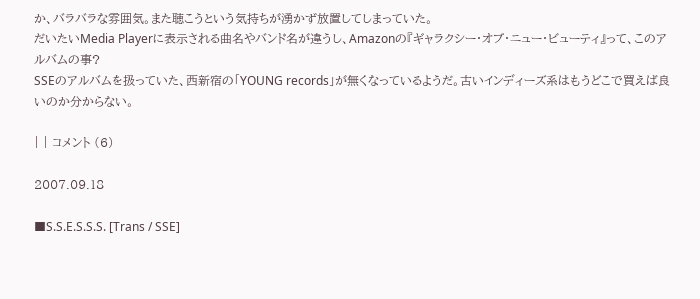か、バラバラな雰囲気。また聴こうという気持ちが湧かず放置してしまっていた。
だいたいMedia Playerに表示される曲名やバンド名が違うし、Amazonの『ギャラクシー・オブ・ニュー・ビューティ』って、このアルバムの事?
SSEのアルバムを扱っていた、西新宿の「YOUNG records」が無くなっているようだ。古いインディーズ系はもうどこで買えば良いのか分からない。

| | コメント (6)

2007.09.18

■S.S.E.S.S.S. [Trans / SSE]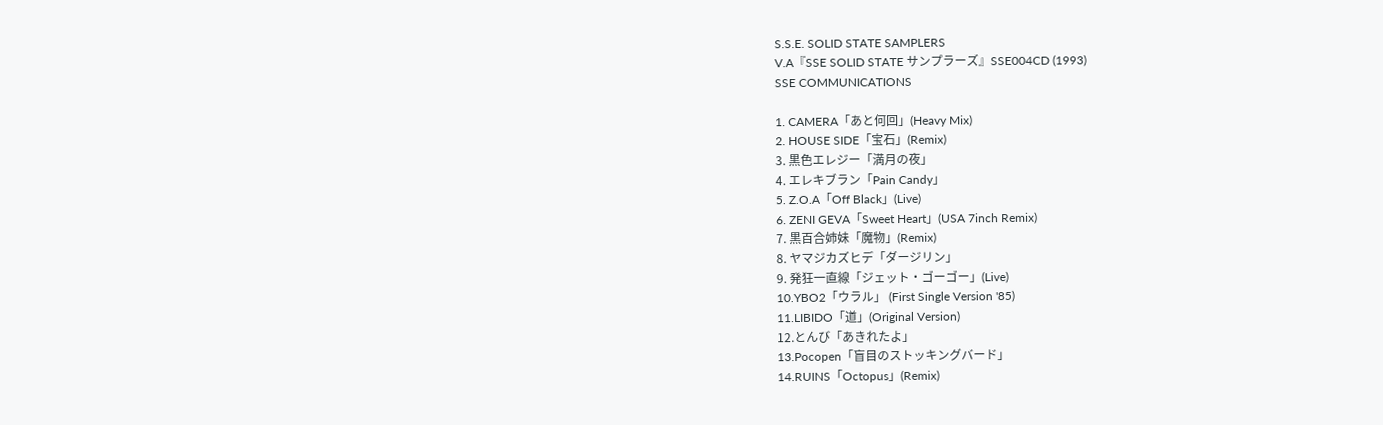S.S.E. SOLID STATE SAMPLERS
V.A『SSE SOLID STATE サンプラーズ』SSE004CD (1993)
SSE COMMUNICATIONS

1. CAMERA「あと何回」(Heavy Mix)
2. HOUSE SIDE「宝石」(Remix)
3. 黒色エレジー「満月の夜」
4. エレキブラン「Pain Candy」
5. Z.O.A「Off Black」(Live)
6. ZENI GEVA「Sweet Heart」(USA 7inch Remix)
7. 黒百合姉妹「魔物」(Remix)
8. ヤマジカズヒデ「ダージリン」
9. 発狂一直線「ジェット・ゴーゴー」(Live)
10.YBO2「ウラル」 (First Single Version '85)
11.LIBIDO「道」(Original Version)
12.とんび「あきれたよ」
13.Pocopen「盲目のストッキングバード」
14.RUINS「Octopus」(Remix)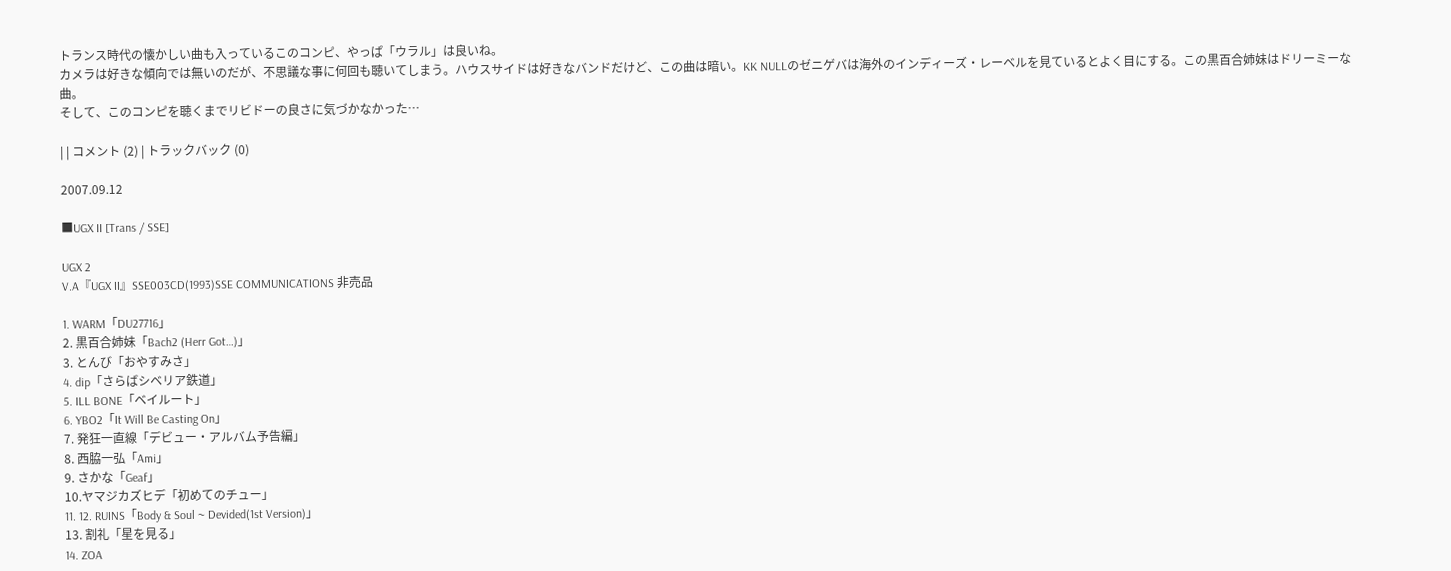トランス時代の懐かしい曲も入っているこのコンピ、やっぱ「ウラル」は良いね。
カメラは好きな傾向では無いのだが、不思議な事に何回も聴いてしまう。ハウスサイドは好きなバンドだけど、この曲は暗い。KK NULLのゼニゲバは海外のインディーズ・レーベルを見ているとよく目にする。この黒百合姉妹はドリーミーな曲。
そして、このコンピを聴くまでリビドーの良さに気づかなかった…

| | コメント (2) | トラックバック (0)

2007.09.12

■UGX II [Trans / SSE]

UGX 2
V.A『UGX II』SSE003CD(1993)SSE COMMUNICATIONS 非売品

1. WARM「DU27716」
2. 黒百合姉妹「Bach2 (Herr Got…)」
3. とんび「おやすみさ」
4. dip「さらばシベリア鉄道」
5. ILL BONE「ベイルート」
6. YBO2「It Will Be Casting On」
7. 発狂一直線「デビュー・アルバム予告編」
8. 西脇一弘「Ami」
9. さかな「Geaf」
10.ヤマジカズヒデ「初めてのチュー」
11. 12. RUINS「Body & Soul ~ Devided(1st Version)」
13. 割礼「星を見る」
14. ZOA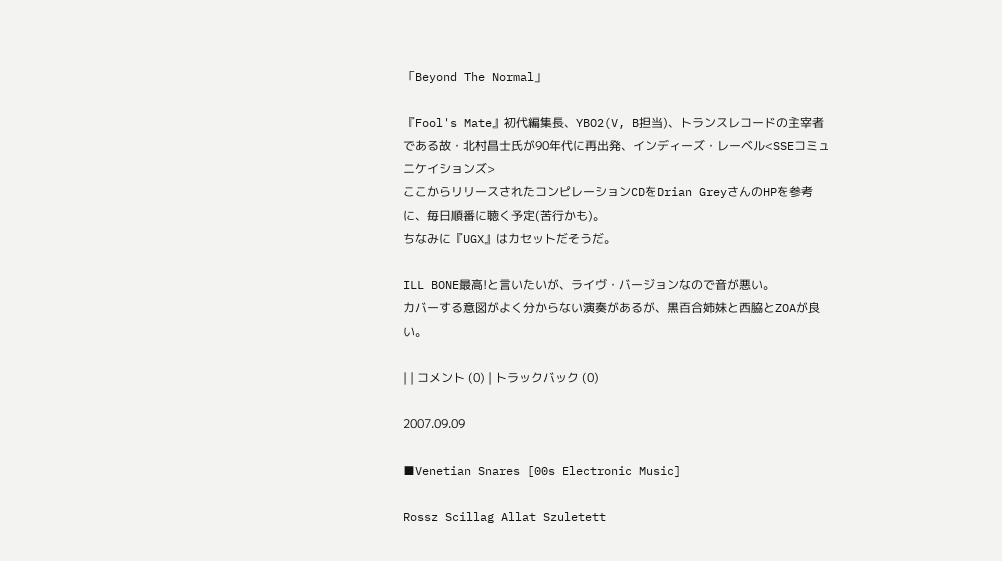「Beyond The Normal」

『Fool's Mate』初代編集長、YBO2(V, B担当)、トランスレコードの主宰者である故・北村昌士氏が90年代に再出発、インディーズ・レーベル<SSEコミュニケイションズ>
ここからリリースされたコンピレーションCDをDrian GreyさんのHPを参考に、毎日順番に聴く予定(苦行かも)。
ちなみに『UGX』はカセットだそうだ。

ILL BONE最高!と言いたいが、ライヴ・バージョンなので音が悪い。
カバーする意図がよく分からない演奏があるが、黒百合姉妹と西脇とZOAが良い。

| | コメント (0) | トラックバック (0)

2007.09.09

■Venetian Snares [00s Electronic Music]

Rossz Scillag Allat Szuletett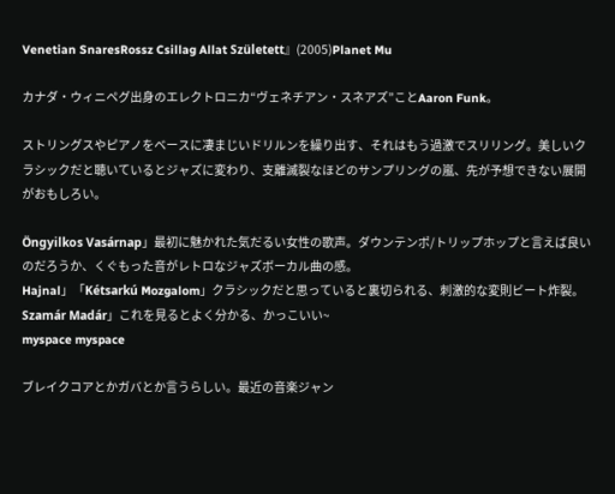Venetian SnaresRossz Csillag Allat Született』(2005)Planet Mu

カナダ・ウィニペグ出身のエレクトロニカ“ヴェネチアン・スネアズ”ことAaron Funk。

ストリングスやピアノをベースに凄まじいドリルンを繰り出す、それはもう過激でスリリング。美しいクラシックだと聴いているとジャズに変わり、支離滅裂なほどのサンプリングの嵐、先が予想できない展開がおもしろい。

Öngyilkos Vasárnap」最初に魅かれた気だるい女性の歌声。ダウンテンポ/トリップホップと言えば良いのだろうか、くぐもった音がレトロなジャズボーカル曲の感。
Hajnal」「Kétsarkú Mozgalom」クラシックだと思っていると裏切られる、刺激的な変則ビート炸裂。
Szamár Madár」これを見るとよく分かる、かっこいい~
myspace myspace

ブレイクコアとかガバとか言うらしい。最近の音楽ジャン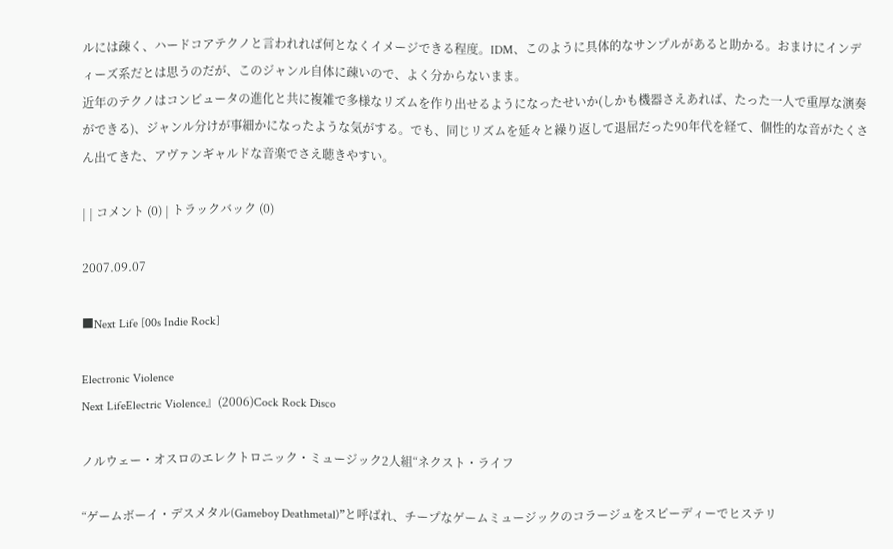ルには疎く、ハードコアテクノと言われれば何となくイメージできる程度。IDM、このように具体的なサンプルがあると助かる。おまけにインディーズ系だとは思うのだが、このジャンル自体に疎いので、よく分からないまま。
近年のテクノはコンピュータの進化と共に複雑で多様なリズムを作り出せるようになったせいか(しかも機器さえあれば、たった一人で重厚な演奏ができる)、ジャンル分けが事細かになったような気がする。でも、同じリズムを延々と繰り返して退屈だった90年代を経て、個性的な音がたくさん出てきた、アヴァンギャルドな音楽でさえ聴きやすい。

| | コメント (0) | トラックバック (0)

2007.09.07

■Next Life [00s Indie Rock]

Electronic Violence
Next LifeElectric Violence』(2006)Cock Rock Disco

ノルウェー・オスロのエレクトロニック・ミュージック2人組“ネクスト・ライフ

“ゲームボーイ・デスメタル(Gameboy Deathmetal)”と呼ばれ、チープなゲームミュージックのコラージュをスピーディーでヒステリ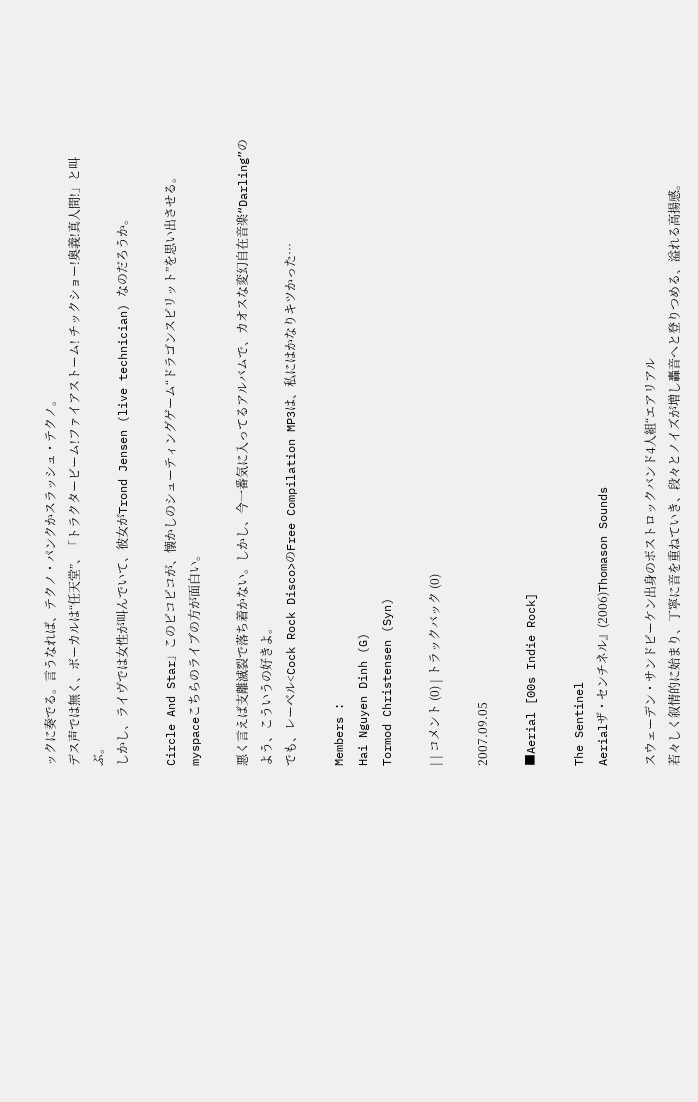ックに奏でる。言うなれば、テクノ・パンクかスラッシュ・テクノ。
デス声では無く、ボーカルは“任天堂”、「トラクタービーム!ファイアストーム! チックショー!奥義!真人間!」と叫ぶ。
しかし、ライヴでは女性が叫んでいて、彼女がTrond Jensen (live technician) なのだろうか。

Circle And Star」このピコピコが、懐かしのシューティングゲーム“ドラゴンスピリット”を思い出させる。
myspaceこちらのライブの方が面白い。

悪く言えば支離滅裂で落ち着かない。しかし、今一番気に入ってるアルバムで、カオスな変幻自在音楽“Darling”のよう、こういうの好きよ。
でも、レーベル<Cock Rock Disco>のFree Compilation MP3は、私にはかなりキツかった…

Members :
Hai Nguyen Dinh (G)
Tormod Christensen (Syn)

| | コメント (0) | トラックバック (0)

2007.09.05

■Aerial [00s Indie Rock]

The Sentinel
Aerialザ・センチネル』(2006)Thomason Sounds

スウェーデン・サンドビーケン出身のポストロックバンド4人組“エアリアル
若々しく叙情的に始まり、丁寧に音を重ねていき、段々とノイズが増し轟音へと登りつめる、溢れる高揚感。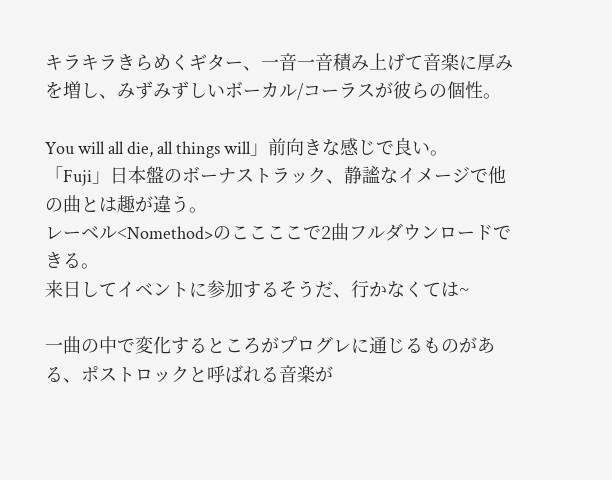キラキラきらめくギター、一音一音積み上げて音楽に厚みを増し、みずみずしいボーカル/コーラスが彼らの個性。

You will all die, all things will」前向きな感じで良い。
「Fuji」日本盤のボーナストラック、静謐なイメージで他の曲とは趣が違う。
レーベル<Nomethod>のここここで2曲フルダウンロードできる。
来日してイベントに参加するそうだ、行かなくては~

一曲の中で変化するところがプログレに通じるものがある、ポストロックと呼ばれる音楽が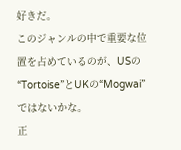好きだ。
このジャンルの中で重要な位置を占めているのが、USの“Tortoise”とUKの“Mogwai”ではないかな。
正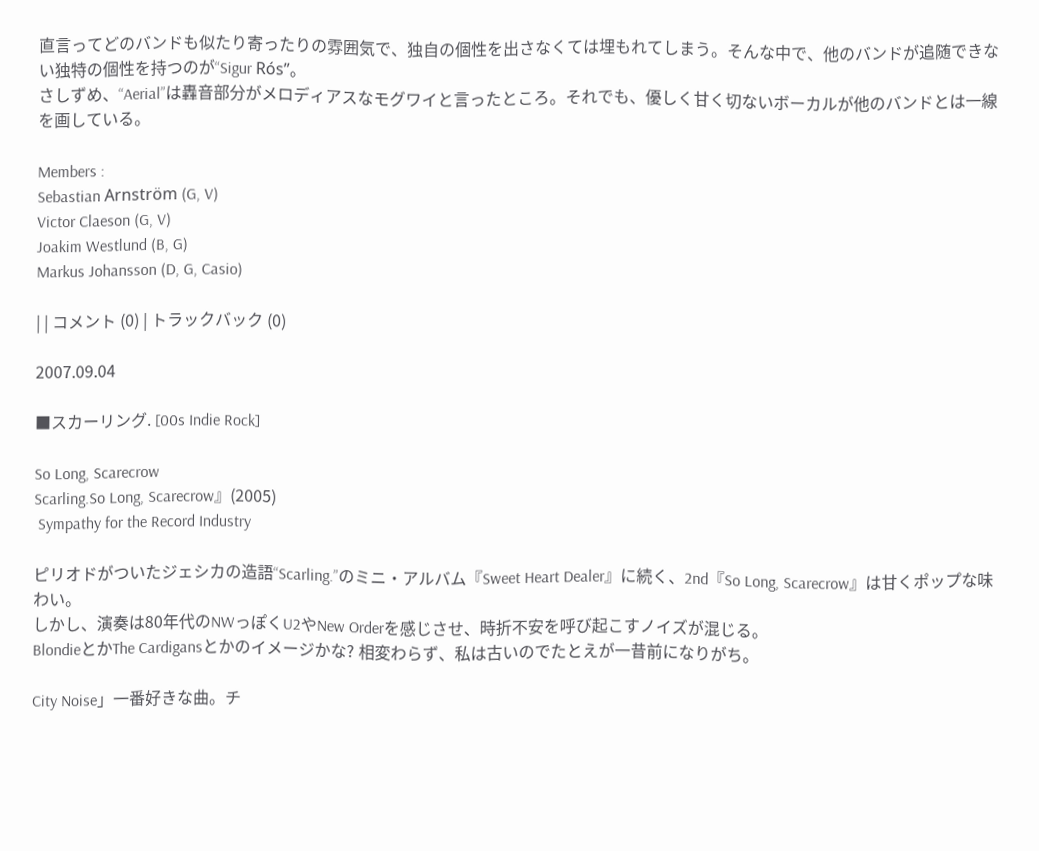直言ってどのバンドも似たり寄ったりの雰囲気で、独自の個性を出さなくては埋もれてしまう。そんな中で、他のバンドが追随できない独特の個性を持つのが“Sigur Rós”。
さしずめ、“Aerial”は轟音部分がメロディアスなモグワイと言ったところ。それでも、優しく甘く切ないボーカルが他のバンドとは一線を画している。

Members :
Sebastian Arnström (G, V)
Victor Claeson (G, V)
Joakim Westlund (B, G)
Markus Johansson (D, G, Casio)

| | コメント (0) | トラックバック (0)

2007.09.04

■スカーリング. [00s Indie Rock]

So Long, Scarecrow
Scarling.So Long, Scarecrow』(2005)
 Sympathy for the Record Industry

ピリオドがついたジェシカの造語“Scarling.”のミニ・アルバム『Sweet Heart Dealer』に続く、2nd『So Long, Scarecrow』は甘くポップな味わい。
しかし、演奏は80年代のNWっぽくU2やNew Orderを感じさせ、時折不安を呼び起こすノイズが混じる。
BlondieとかThe Cardigansとかのイメージかな? 相変わらず、私は古いのでたとえが一昔前になりがち。

City Noise」一番好きな曲。チ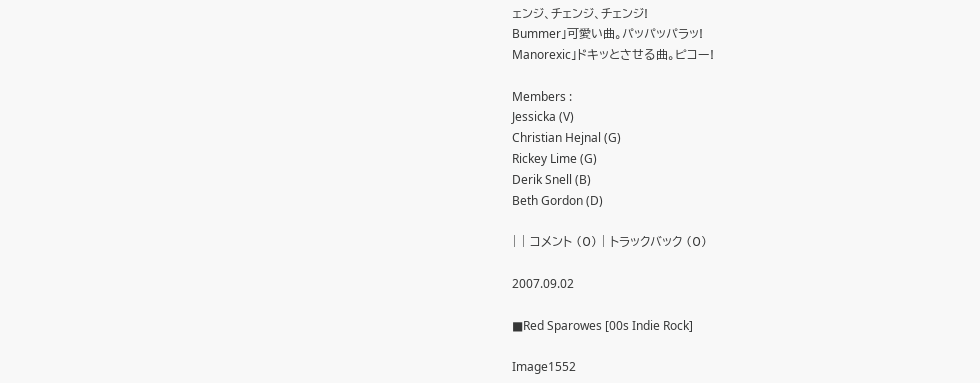ェンジ、チェンジ、チェンジ!
Bummer」可愛い曲。パッパッパラッ!
Manorexic」ドキッとさせる曲。ピコー!

Members :
Jessicka (V)
Christian Hejnal (G)
Rickey Lime (G)
Derik Snell (B)
Beth Gordon (D)

| | コメント (0) | トラックバック (0)

2007.09.02

■Red Sparowes [00s Indie Rock]

Image1552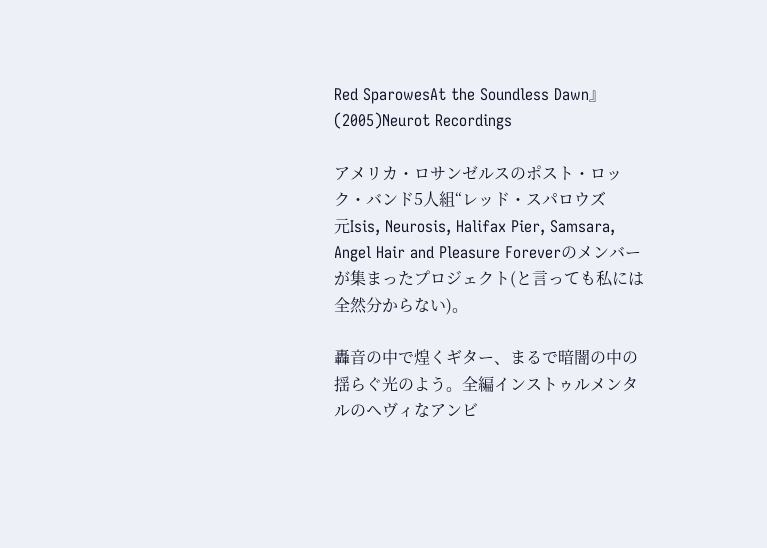Red SparowesAt the Soundless Dawn』(2005)Neurot Recordings

アメリカ・ロサンゼルスのポスト・ロック・バンド5人組“レッド・スパロウズ
元Isis, Neurosis, Halifax Pier, Samsara, Angel Hair and Pleasure Foreverのメンバーが集まったプロジェクト(と言っても私には全然分からない)。

轟音の中で煌くギター、まるで暗闇の中の揺らぐ光のよう。全編インストゥルメンタルのヘヴィなアンビ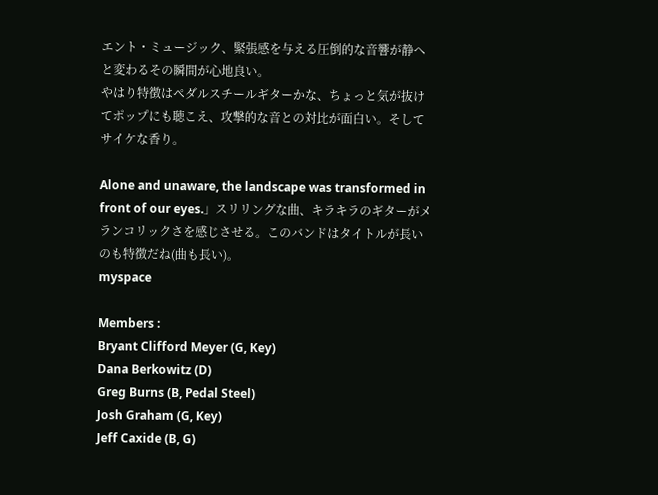エント・ミュージック、緊張感を与える圧倒的な音響が静へと変わるその瞬間が心地良い。
やはり特徴はペダルスチールギターかな、ちょっと気が抜けてポップにも聴こえ、攻撃的な音との対比が面白い。そしてサイケな香り。

Alone and unaware, the landscape was transformed in front of our eyes.」スリリングな曲、キラキラのギターがメランコリックさを感じさせる。このバンドはタイトルが長いのも特徴だね(曲も長い)。
myspace

Members :
Bryant Clifford Meyer (G, Key)
Dana Berkowitz (D)
Greg Burns (B, Pedal Steel)
Josh Graham (G, Key)
Jeff Caxide (B, G)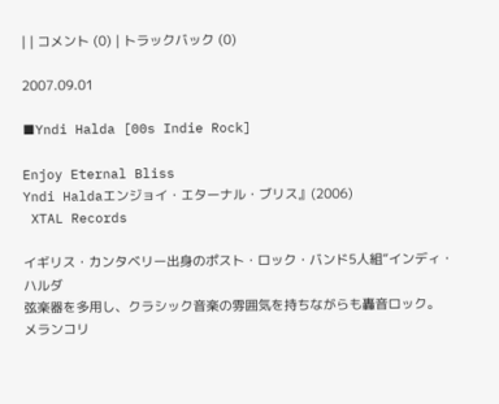| | コメント (0) | トラックバック (0)

2007.09.01

■Yndi Halda [00s Indie Rock]

Enjoy Eternal Bliss
Yndi Haldaエンジョイ・エターナル・ブリス』(2006)
 XTAL Records

イギリス・カンタベリー出身のポスト・ロック・バンド5人組“インディ・ハルダ
弦楽器を多用し、クラシック音楽の雰囲気を持ちながらも轟音ロック。
メランコリ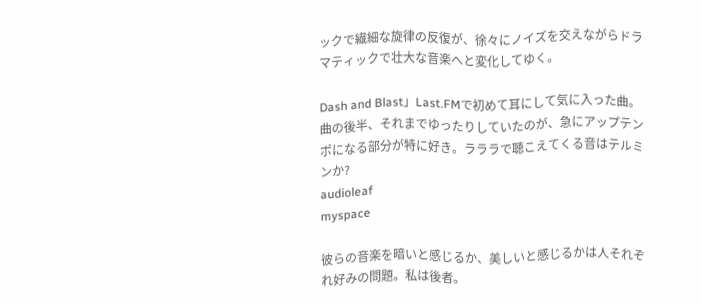ックで繊細な旋律の反復が、徐々にノイズを交えながらドラマティックで壮大な音楽へと変化してゆく。

Dash and Blast」Last.FMで初めて耳にして気に入った曲。曲の後半、それまでゆったりしていたのが、急にアップテンポになる部分が特に好き。ラララで聴こえてくる音はテルミンか?
audioleaf
myspace

彼らの音楽を暗いと感じるか、美しいと感じるかは人それぞれ好みの問題。私は後者。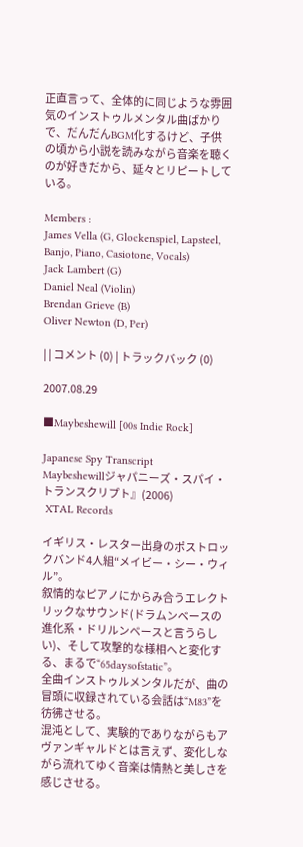正直言って、全体的に同じような雰囲気のインストゥルメンタル曲ばかりで、だんだんBGM化するけど、子供の頃から小説を読みながら音楽を聴くのが好きだから、延々とリピートしている。

Members :
James Vella (G, Glockenspiel, Lapsteel, Banjo, Piano, Casiotone, Vocals)
Jack Lambert (G)
Daniel Neal (Violin)
Brendan Grieve (B)
Oliver Newton (D, Per)

| | コメント (0) | トラックバック (0)

2007.08.29

■Maybeshewill [00s Indie Rock]

Japanese Spy Transcript
Maybeshewillジャパニーズ・スパイ・トランスクリプト』(2006)
 XTAL Records

イギリス・レスター出身のポストロックバンド4人組“メイビー・シー・ウィル”。
叙情的なピアノにからみ合うエレクトリックなサウンド(ドラムンベースの進化系・ドリルンベースと言うらしい)、そして攻撃的な様相へと変化する、まるで“65daysofstatic”。
全曲インストゥルメンタルだが、曲の冒頭に収録されている会話は“M83”を彷彿させる。
混沌として、実験的でありながらもアヴァンギャルドとは言えず、変化しながら流れてゆく音楽は情熱と美しさを感じさせる。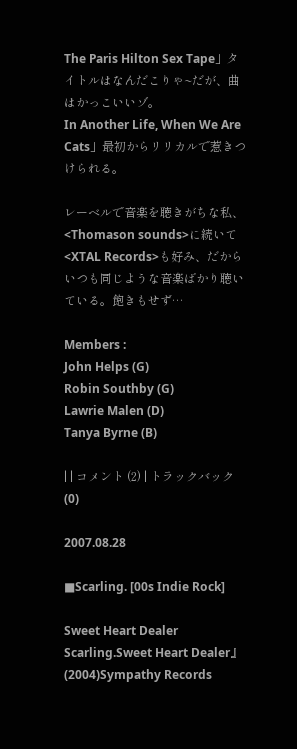The Paris Hilton Sex Tape」タイトルはなんだこりゃ~だが、曲はかっこいいゾ。
In Another Life, When We Are Cats」最初からリリカルで惹きつけられる。

レーベルで音楽を聴きがちな私、<Thomason sounds>に続いて<XTAL Records>も好み、だからいつも同じような音楽ばかり聴いている。飽きもせず…

Members :
John Helps (G)
Robin Southby (G)
Lawrie Malen (D)
Tanya Byrne (B)

| | コメント (2) | トラックバック (0)

2007.08.28

■Scarling. [00s Indie Rock]

Sweet Heart Dealer
Scarling.Sweet Heart Dealer』(2004)Sympathy Records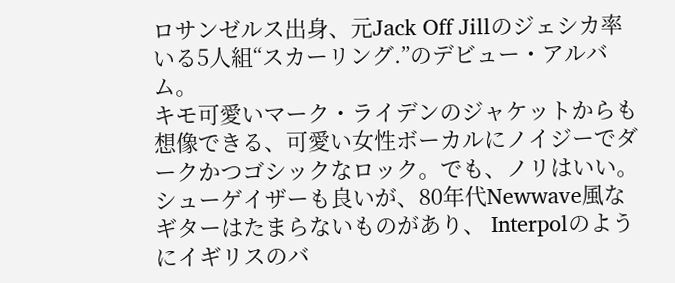ロサンゼルス出身、元Jack Off Jillのジェシカ率いる5人組“スカーリング.”のデビュー・アルバム。
キモ可愛いマーク・ライデンのジャケットからも想像できる、可愛い女性ボーカルにノイジーでダークかつゴシックなロック。でも、ノリはいい。
シューゲイザーも良いが、80年代Newwave風なギターはたまらないものがあり、 Interpolのようにイギリスのバ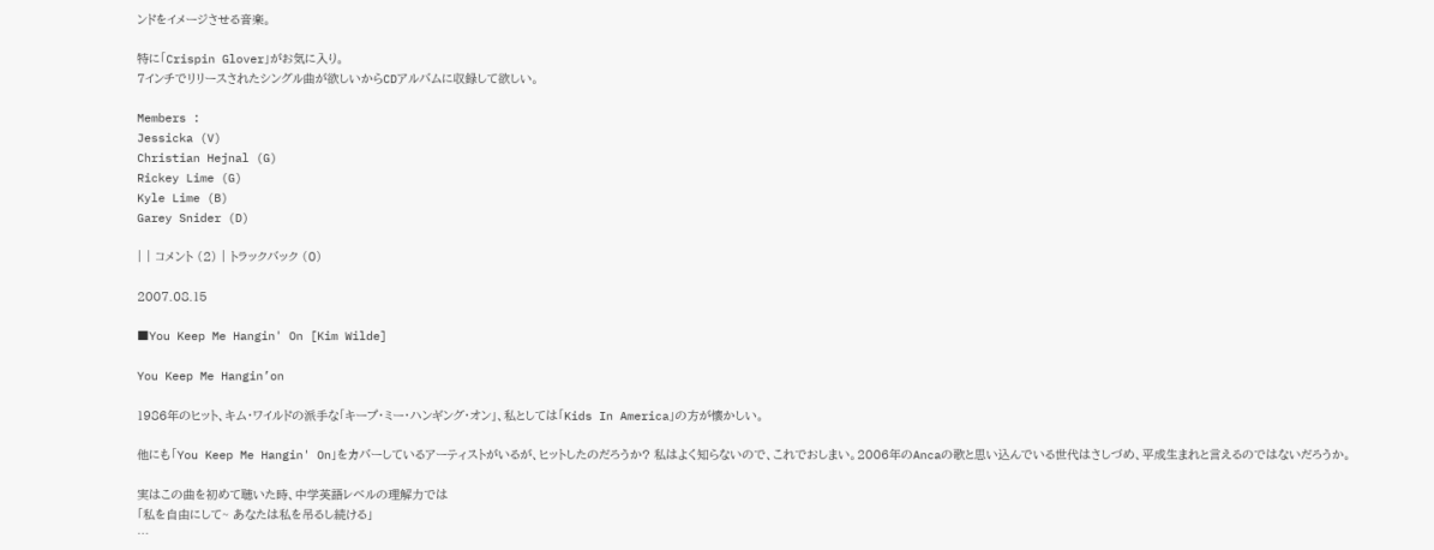ンドをイメージさせる音楽。

特に「Crispin Glover」がお気に入り。
7インチでリリースされたシングル曲が欲しいからCDアルバムに収録して欲しい。

Members :
Jessicka (V)
Christian Hejnal (G)
Rickey Lime (G)
Kyle Lime (B)
Garey Snider (D)

| | コメント (2) | トラックバック (0)

2007.08.15

■You Keep Me Hangin' On [Kim Wilde]

You Keep Me Hangin’on

1986年のヒット、キム・ワイルドの派手な「キープ・ミー・ハンギング・オン」、私としては「Kids In America」の方が懐かしい。

他にも「You Keep Me Hangin' On」をカバーしているアーティストがいるが、ヒットしたのだろうか? 私はよく知らないので、これでおしまい。2006年のAncaの歌と思い込んでいる世代はさしづめ、平成生まれと言えるのではないだろうか。

実はこの曲を初めて聴いた時、中学英語レベルの理解力では
「私を自由にして~ あなたは私を吊るし続ける」
…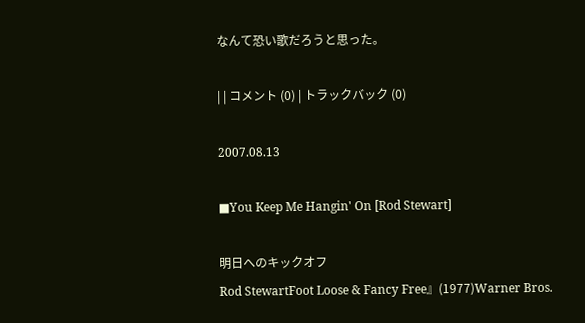なんて恐い歌だろうと思った。

| | コメント (0) | トラックバック (0)

2007.08.13

■You Keep Me Hangin' On [Rod Stewart]

明日へのキックオフ
Rod StewartFoot Loose & Fancy Free』(1977)Warner Bros.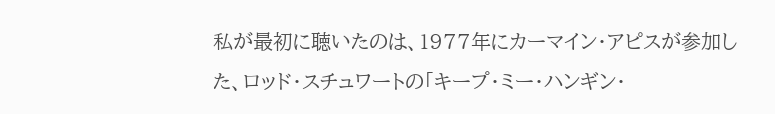私が最初に聴いたのは、1977年にカーマイン・アピスが参加した、ロッド・スチュワートの「キープ・ミー・ハンギン・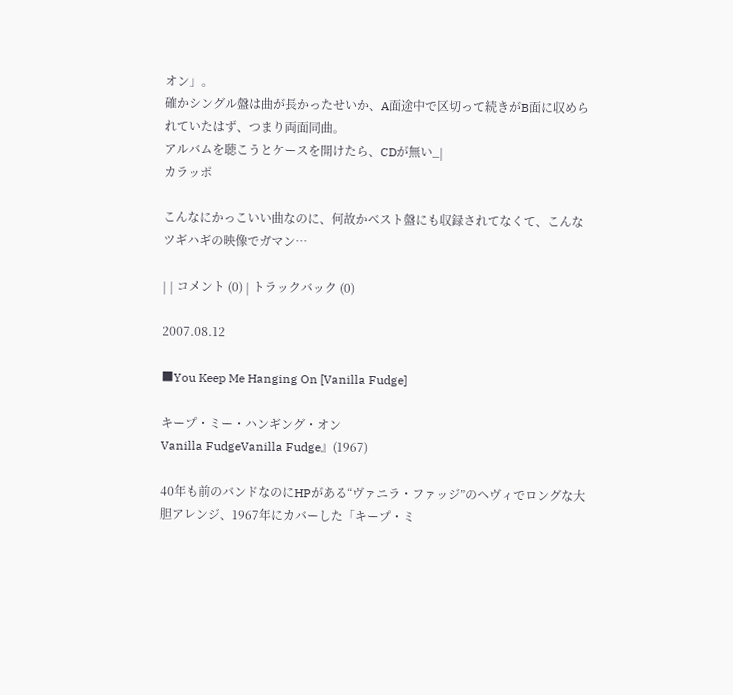オン」。
確かシングル盤は曲が長かったせいか、A面途中で区切って続きがB面に収められていたはず、つまり両面同曲。
アルバムを聴こうとケースを開けたら、CDが無い_|
カラッポ

こんなにかっこいい曲なのに、何故かベスト盤にも収録されてなくて、こんなツギハギの映像でガマン…

| | コメント (0) | トラックバック (0)

2007.08.12

■You Keep Me Hanging On [Vanilla Fudge]

キープ・ミー・ハンギング・オン
Vanilla FudgeVanilla Fudge』(1967)

40年も前のバンドなのにHPがある“ヴァニラ・ファッジ”のヘヴィでロングな大胆アレンジ、1967年にカバーした「キープ・ミ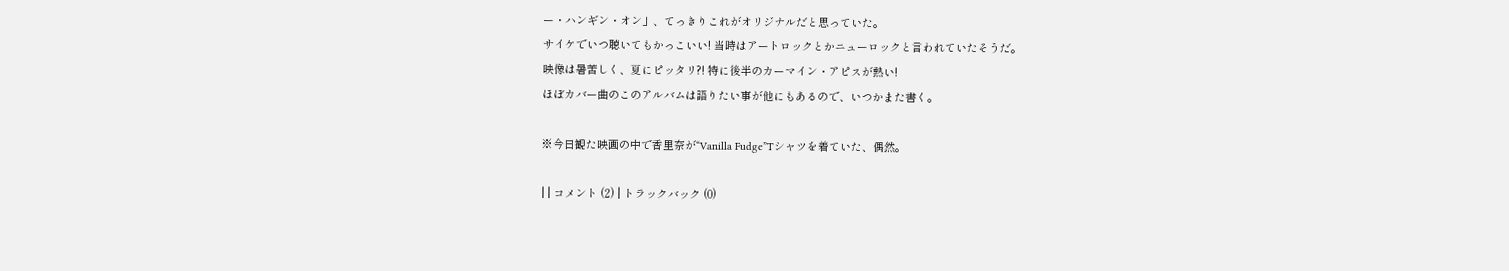ー・ハンギン・オン」、てっきりこれがオリジナルだと思っていた。
サイケでいつ聴いてもかっこいい! 当時はアートロックとかニューロックと言われていたそうだ。
映像は暑苦しく、夏にピッタリ?! 特に後半のカーマイン・アピスが熱い!
ほぼカバー曲のこのアルバムは語りたい事が他にもあるので、いつかまた書く。

※今日観た映画の中で香里奈が“Vanilla Fudge”Tシャツを着ていた、偶然。

| | コメント (2) | トラックバック (0)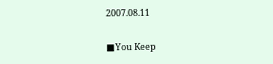2007.08.11

■You Keep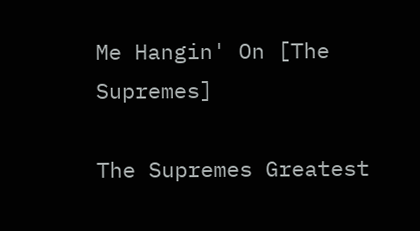Me Hangin' On [The Supremes]

The Supremes Greatest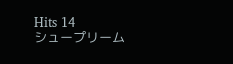Hits 14
シュープリーム